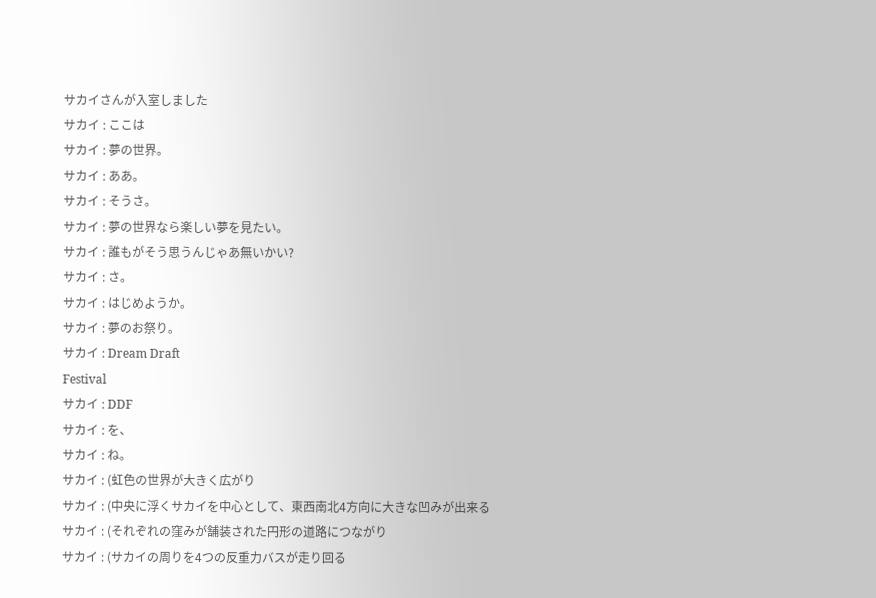サカイさんが入室しました
サカイ : ここは
サカイ : 夢の世界。
サカイ : ああ。
サカイ : そうさ。
サカイ : 夢の世界なら楽しい夢を見たい。
サカイ : 誰もがそう思うんじゃあ無いかい?
サカイ : さ。
サカイ : はじめようか。
サカイ : 夢のお祭り。
サカイ : Dream Draft
Festival
サカイ : DDF
サカイ : を、
サカイ : ね。
サカイ : (虹色の世界が大きく広がり
サカイ : (中央に浮くサカイを中心として、東西南北4方向に大きな凹みが出来る
サカイ : (それぞれの窪みが舗装された円形の道路につながり
サカイ : (サカイの周りを4つの反重力バスが走り回る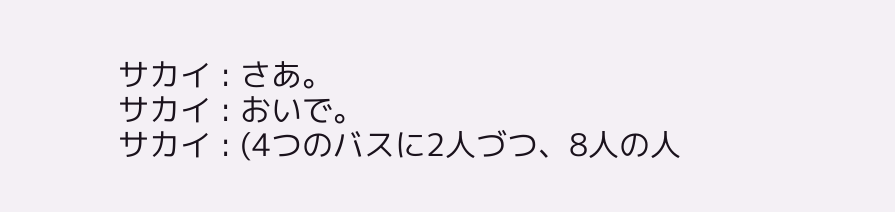サカイ : さあ。
サカイ : おいで。
サカイ : (4つのバスに2人づつ、8人の人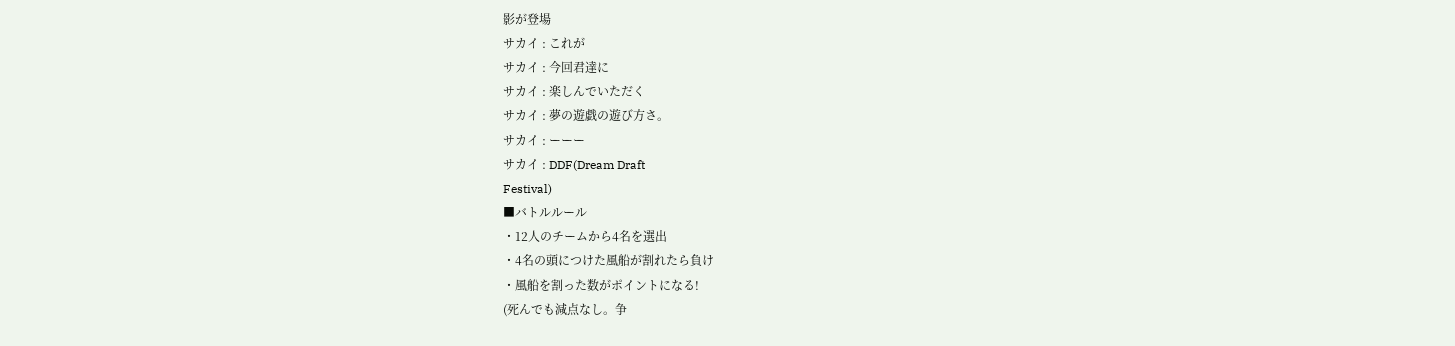影が登場
サカイ : これが
サカイ : 今回君達に
サカイ : 楽しんでいただく
サカイ : 夢の遊戯の遊び方さ。
サカイ : ーーー
サカイ : DDF(Dream Draft
Festival)
■バトルルール
・12人のチームから4名を選出
・4名の頭につけた風船が割れたら負け
・風船を割った数がポイントになる!
(死んでも減点なし。争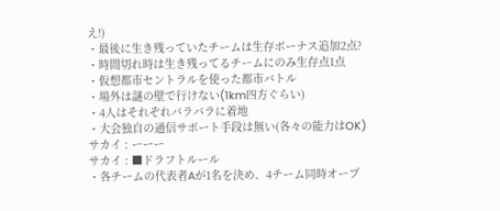え!)
・最後に生き残っていたチームは生存ボーナス追加2点?
・時間切れ時は生き残ってるチームにのみ生存点1点
・仮想都市セントラルを使った都市バトル
・場外は謎の壁で行けない(1km四方ぐらい)
・4人はそれぞれバラバラに着地
・大会独自の通信サポート手段は無い(各々の能力はOK)
サカイ : ーーー
サカイ : ■ドラフトルール
・各チームの代表者Aが1名を決め、4チーム同時オープ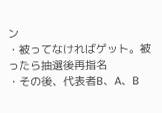ン
・被ってなければゲット。被ったら抽選後再指名
・その後、代表者B、A、B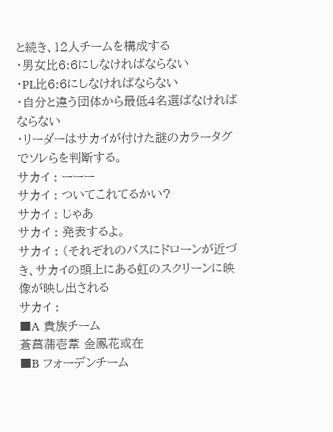と続き、12人チームを構成する
・男女比6:6にしなければならない
・PL比6:6にしなければならない
・自分と違う団体から最低4名選ばなければならない
・リーダーはサカイが付けた謎のカラータグでソレらを判断する。
サカイ : ーーー
サカイ : ついてこれてるかい?
サカイ : じゃあ
サカイ : 発表するよ。
サカイ : (それぞれのバスにドローンが近づき、サカイの頭上にある虹のスクリーンに映像が映し出される
サカイ :
■A 貴族チーム
蒼菖蒲壱葦 金鳳花或在
■B フォーデンチーム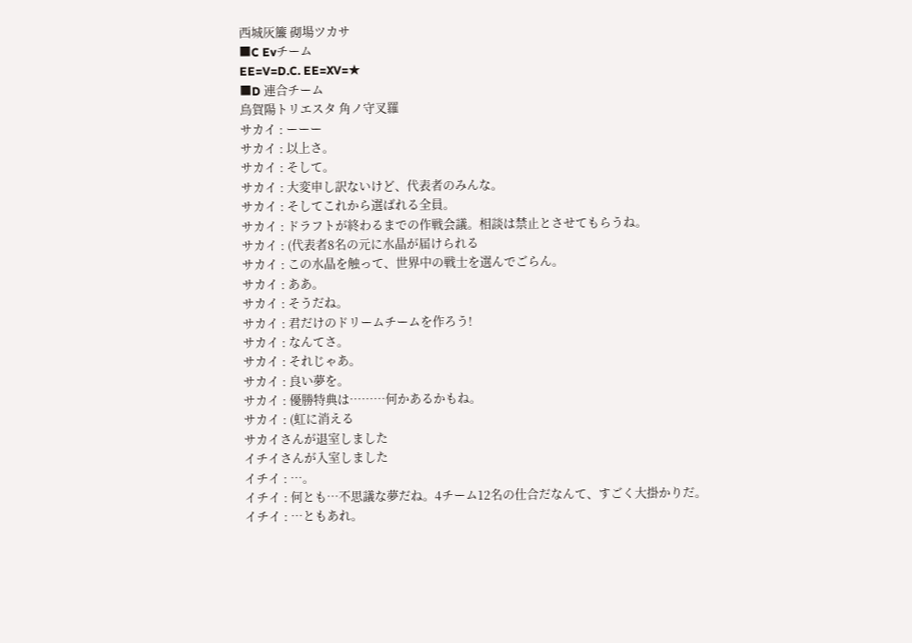西城灰簾 砌場ツカサ
■C Evチーム
EE=V=D.C. EE=XV=★
■D 連合チーム
鳥賀陽トリエスタ 角ノ守叉羅
サカイ : ーーー
サカイ : 以上さ。
サカイ : そして。
サカイ : 大変申し訳ないけど、代表者のみんな。
サカイ : そしてこれから選ばれる全員。
サカイ : ドラフトが終わるまでの作戦会議。相談は禁止とさせてもらうね。
サカイ : (代表者8名の元に水晶が届けられる
サカイ : この水晶を触って、世界中の戦士を選んでごらん。
サカイ : ああ。
サカイ : そうだね。
サカイ : 君だけのドリームチームを作ろう!
サカイ : なんてさ。
サカイ : それじゃあ。
サカイ : 良い夢を。
サカイ : 優勝特典は………何かあるかもね。
サカイ : (虹に消える
サカイさんが退室しました
イチイさんが入室しました
イチイ : …。
イチイ : 何とも…不思議な夢だね。4チーム12名の仕合だなんて、すごく大掛かりだ。
イチイ : …ともあれ。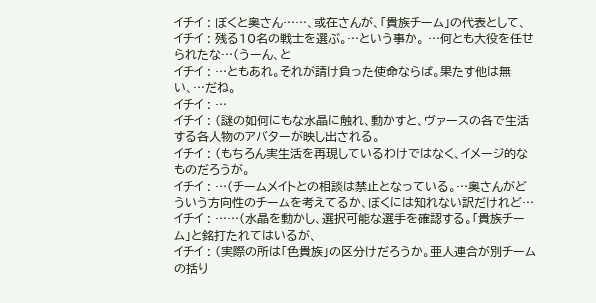イチイ : ぼくと奥さん……、或在さんが、「貴族チーム」の代表として、
イチイ : 残る10名の戦士を選ぶ。…という事か。 …何とも大役を任せられたな…(うーん、と
イチイ : …ともあれ。それが請け負った使命ならば。果たす他は無い、…だね。
イチイ : …
イチイ : (謎の如何にもな水晶に触れ、動かすと、ヴァースの各で生活する各人物のアバターが映し出される。
イチイ : (もちろん実生活を再現しているわけではなく、イメージ的なものだろうが。
イチイ : …(チームメイトとの相談は禁止となっている。…奥さんがどういう方向性のチームを考えてるか、ぼくには知れない訳だけれど…
イチイ : ……(水晶を動かし、選択可能な選手を確認する。「貴族チーム」と銘打たれてはいるが、
イチイ : (実際の所は「色貴族」の区分けだろうか。亜人連合が別チームの括り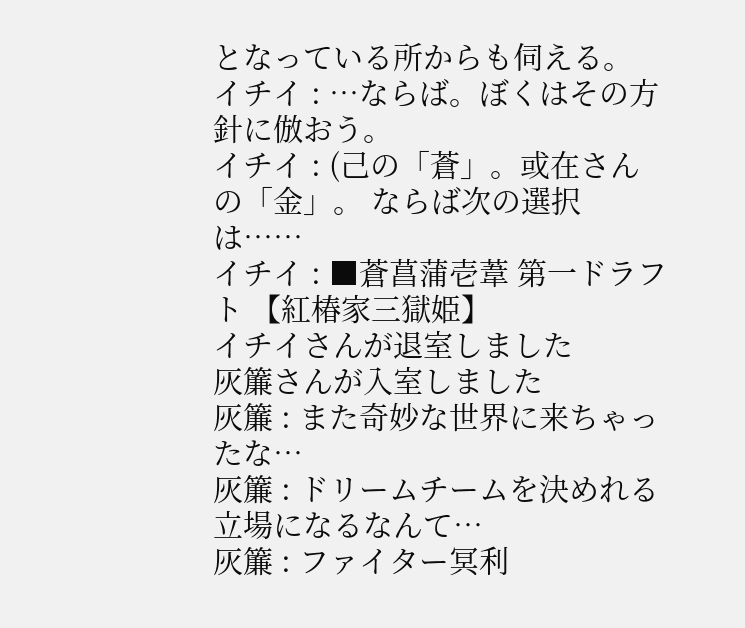となっている所からも伺える。
イチイ : …ならば。ぼくはその方針に倣おう。
イチイ : (己の「蒼」。或在さんの「金」。 ならば次の選択は……
イチイ : ■蒼菖蒲壱葦 第一ドラフト 【紅椿家三獄姫】
イチイさんが退室しました
灰簾さんが入室しました
灰簾 : また奇妙な世界に来ちゃったな…
灰簾 : ドリームチームを決めれる立場になるなんて…
灰簾 : ファイター冥利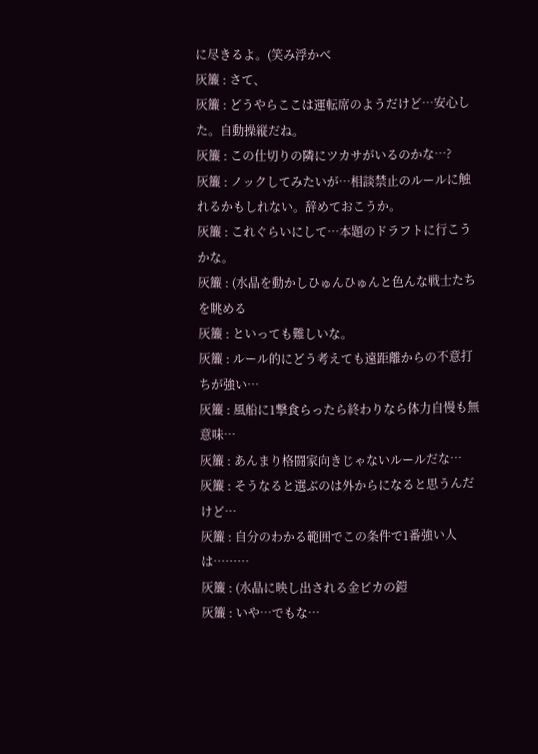に尽きるよ。(笑み浮かべ
灰簾 : さて、
灰簾 : どうやらここは運転席のようだけど…安心した。自動操縦だね。
灰簾 : この仕切りの隣にツカサがいるのかな…?
灰簾 : ノックしてみたいが…相談禁止のルールに触れるかもしれない。辞めておこうか。
灰簾 : これぐらいにして…本題のドラフトに行こうかな。
灰簾 : (水晶を動かしひゅんひゅんと色んな戦士たちを眺める
灰簾 : といっても難しいな。
灰簾 : ルール的にどう考えても遠距離からの不意打ちが強い…
灰簾 : 風船に1撃食らったら終わりなら体力自慢も無意味…
灰簾 : あんまり格闘家向きじゃないルールだな…
灰簾 : そうなると選ぶのは外からになると思うんだけど…
灰簾 : 自分のわかる範囲でこの条件で1番強い人は………
灰簾 : (水晶に映し出される金ピカの鎧
灰簾 : いや…でもな…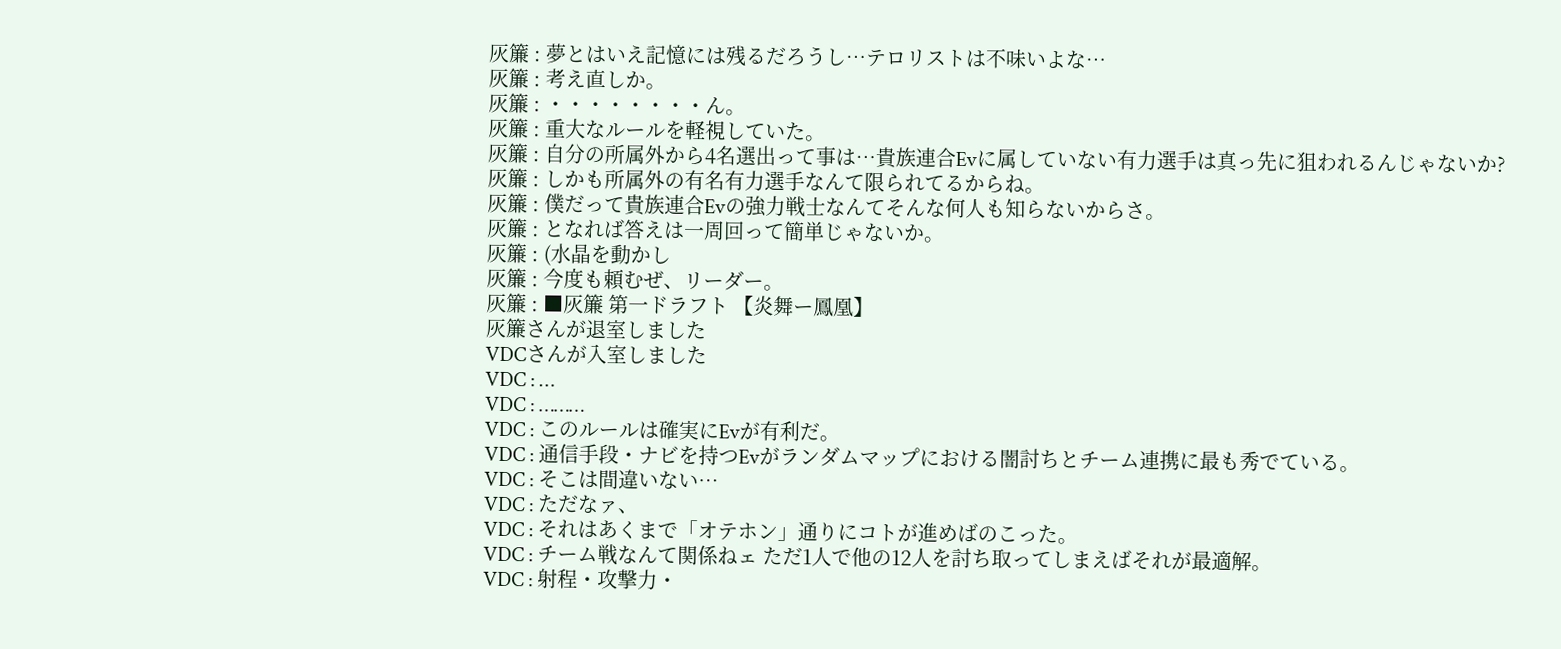灰簾 : 夢とはいえ記憶には残るだろうし…テロリストは不味いよな…
灰簾 : 考え直しか。
灰簾 : ・・・・・・・・ん。
灰簾 : 重大なルールを軽視していた。
灰簾 : 自分の所属外から4名選出って事は…貴族連合Evに属していない有力選手は真っ先に狙われるんじゃないか?
灰簾 : しかも所属外の有名有力選手なんて限られてるからね。
灰簾 : 僕だって貴族連合Evの強力戦士なんてそんな何人も知らないからさ。
灰簾 : となれば答えは一周回って簡単じゃないか。
灰簾 : (水晶を動かし
灰簾 : 今度も頼むぜ、リーダー。
灰簾 : ■灰簾 第一ドラフト 【炎舞ー鳳凰】
灰簾さんが退室しました
VDCさんが入室しました
VDC : …
VDC : ………
VDC : このルールは確実にEvが有利だ。
VDC : 通信手段・ナビを持つEvがランダムマップにおける闇討ちとチーム連携に最も秀でている。
VDC : そこは間違いない…
VDC : ただなァ、
VDC : それはあくまで「オテホン」通りにコトが進めばのこった。
VDC : チーム戦なんて関係ねェ ただ1人で他の12人を討ち取ってしまえばそれが最適解。
VDC : 射程・攻撃力・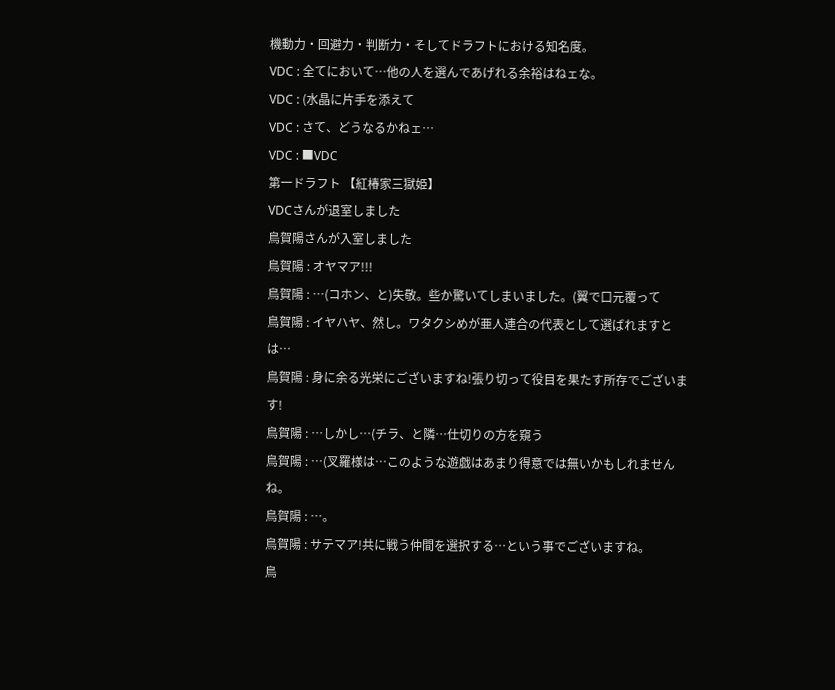機動力・回避力・判断力・そしてドラフトにおける知名度。
VDC : 全てにおいて…他の人を選んであげれる余裕はねェな。
VDC : (水晶に片手を添えて
VDC : さて、どうなるかねェ…
VDC : ■VDC
第一ドラフト 【紅椿家三獄姫】
VDCさんが退室しました
鳥賀陽さんが入室しました
鳥賀陽 : オヤマア!!!
鳥賀陽 : …(コホン、と)失敬。些か驚いてしまいました。(翼で口元覆って
鳥賀陽 : イヤハヤ、然し。ワタクシめが亜人連合の代表として選ばれますとは…
鳥賀陽 : 身に余る光栄にございますね!張り切って役目を果たす所存でございます!
鳥賀陽 : …しかし…(チラ、と隣…仕切りの方を窺う
鳥賀陽 : …(叉羅様は…このような遊戯はあまり得意では無いかもしれませんね。
鳥賀陽 : …。
鳥賀陽 : サテマア!共に戦う仲間を選択する…という事でございますね。
鳥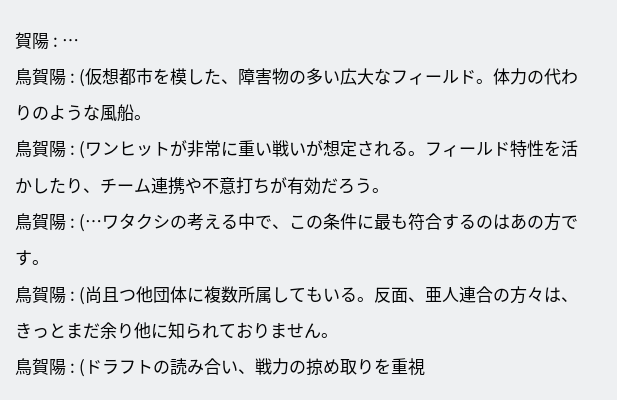賀陽 : …
鳥賀陽 : (仮想都市を模した、障害物の多い広大なフィールド。体力の代わりのような風船。
鳥賀陽 : (ワンヒットが非常に重い戦いが想定される。フィールド特性を活かしたり、チーム連携や不意打ちが有効だろう。
鳥賀陽 : (…ワタクシの考える中で、この条件に最も符合するのはあの方です。
鳥賀陽 : (尚且つ他団体に複数所属してもいる。反面、亜人連合の方々は、きっとまだ余り他に知られておりません。
鳥賀陽 : (ドラフトの読み合い、戦力の掠め取りを重視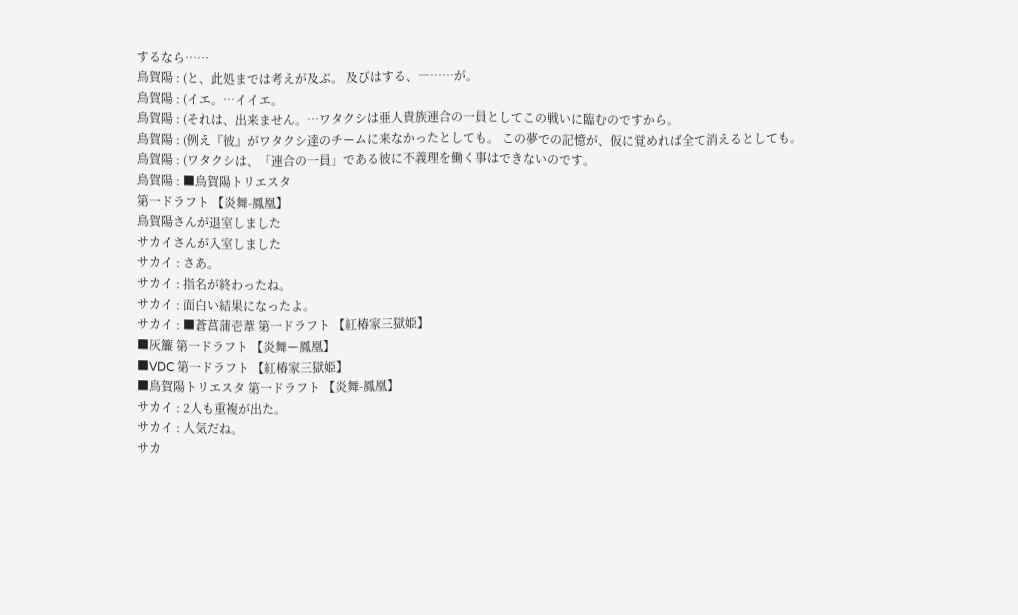するなら……
鳥賀陽 : (と、此処までは考えが及ぶ。 及びはする、―……が。
鳥賀陽 : (イエ。…イイエ。
鳥賀陽 : (それは、出来ません。…ワタクシは亜人貴族連合の一員としてこの戦いに臨むのですから。
鳥賀陽 : (例え『彼』がワタクシ達のチームに来なかったとしても。 この夢での記憶が、仮に覚めれば全て消えるとしても。
鳥賀陽 : (ワタクシは、「連合の一員」である彼に不義理を働く事はできないのです。
鳥賀陽 : ■鳥賀陽トリエスタ
第一ドラフト 【炎舞-鳳凰】
鳥賀陽さんが退室しました
サカイさんが入室しました
サカイ : さあ。
サカイ : 指名が終わったね。
サカイ : 面白い結果になったよ。
サカイ : ■蒼菖蒲壱葦 第一ドラフト 【紅椿家三獄姫】
■灰簾 第一ドラフト 【炎舞ー鳳凰】
■VDC 第一ドラフト 【紅椿家三獄姫】
■鳥賀陽トリエスタ 第一ドラフト 【炎舞-鳳凰】
サカイ : 2人も重複が出た。
サカイ : 人気だね。
サカ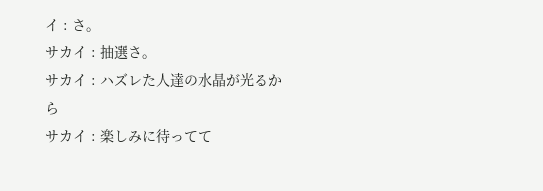イ : さ。
サカイ : 抽選さ。
サカイ : ハズレた人達の水晶が光るから
サカイ : 楽しみに待ってて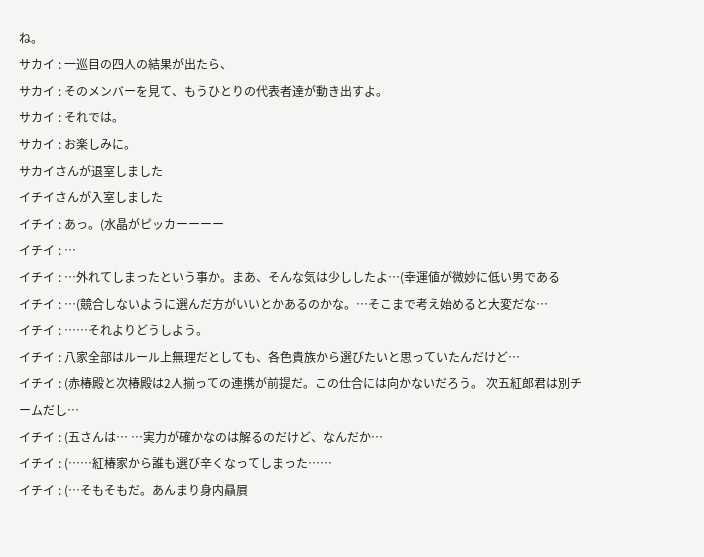ね。
サカイ : 一巡目の四人の結果が出たら、
サカイ : そのメンバーを見て、もうひとりの代表者達が動き出すよ。
サカイ : それでは。
サカイ : お楽しみに。
サカイさんが退室しました
イチイさんが入室しました
イチイ : あっ。(水晶がピッカーーーー
イチイ : …
イチイ : …外れてしまったという事か。まあ、そんな気は少ししたよ…(幸運値が微妙に低い男である
イチイ : …(競合しないように選んだ方がいいとかあるのかな。…そこまで考え始めると大変だな…
イチイ : ……それよりどうしよう。
イチイ : 八家全部はルール上無理だとしても、各色貴族から選びたいと思っていたんだけど…
イチイ : (赤椿殿と次椿殿は2人揃っての連携が前提だ。この仕合には向かないだろう。 次五紅郎君は別チームだし…
イチイ : (五さんは… …実力が確かなのは解るのだけど、なんだか…
イチイ : (……紅椿家から誰も選び辛くなってしまった……
イチイ : (…そもそもだ。あんまり身内贔屓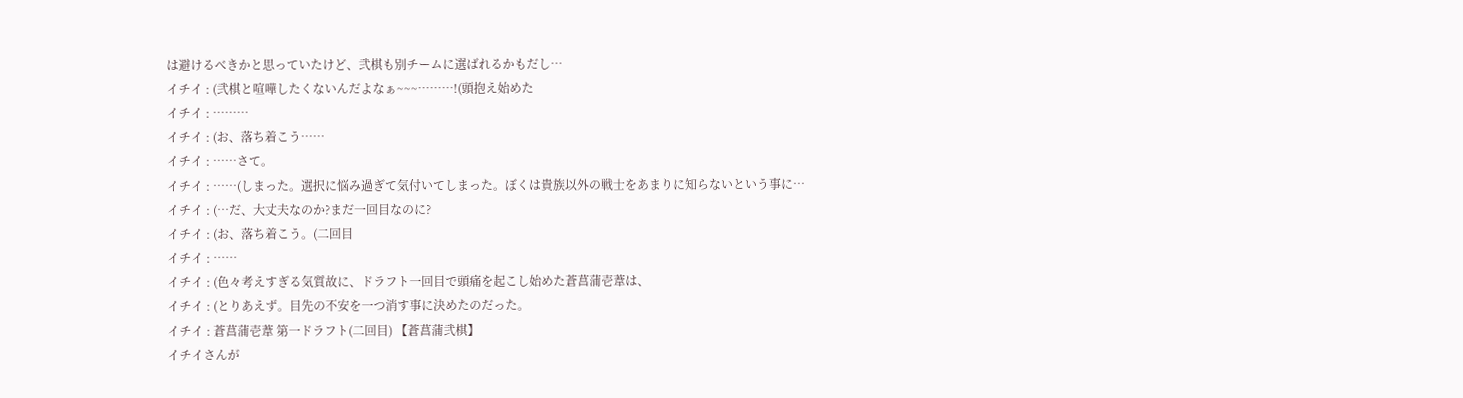は避けるべきかと思っていたけど、弐棋も別チームに選ばれるかもだし…
イチイ : (弐棋と喧嘩したくないんだよなぁ~~~………!(頭抱え始めた
イチイ : ………
イチイ : (お、落ち着こう……
イチイ : ……さて。
イチイ : ……(しまった。選択に悩み過ぎて気付いてしまった。ぼくは貴族以外の戦士をあまりに知らないという事に…
イチイ : (…だ、大丈夫なのか?まだ一回目なのに?
イチイ : (お、落ち着こう。(二回目
イチイ : ……
イチイ : (色々考えすぎる気質故に、ドラフト一回目で頭痛を起こし始めた蒼菖蒲壱葦は、
イチイ : (とりあえず。目先の不安を一つ消す事に決めたのだった。
イチイ : 蒼菖蒲壱葦 第一ドラフト(二回目) 【蒼菖蒲弐棋】
イチイさんが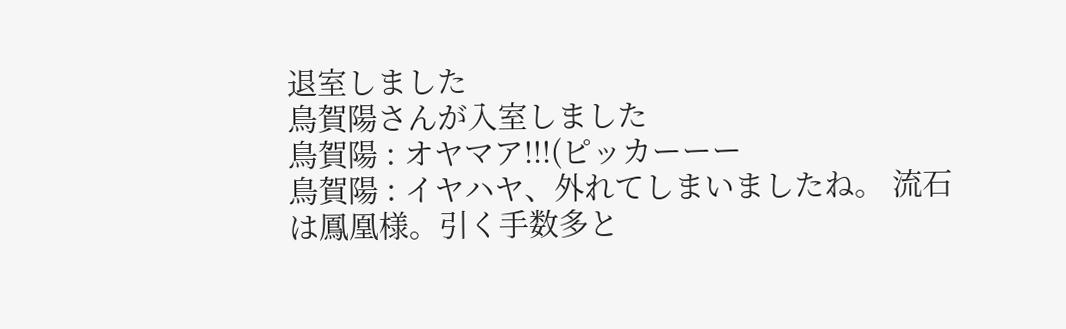退室しました
鳥賀陽さんが入室しました
鳥賀陽 : オヤマア!!!(ピッカーーー
鳥賀陽 : イヤハヤ、外れてしまいましたね。 流石は鳳凰様。引く手数多と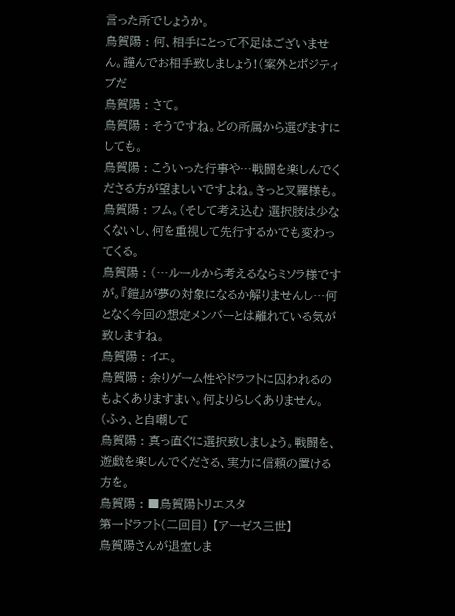言った所でしょうか。
鳥賀陽 : 何、相手にとって不足はございません。謹んでお相手致しましょう!(案外とポジティブだ
鳥賀陽 : さて。
鳥賀陽 : そうですね。どの所属から選びますにしても。
鳥賀陽 : こういった行事や…戦闘を楽しんでくださる方が望ましいですよね。きっと叉羅様も。
鳥賀陽 : フム。(そして考え込む 選択肢は少なくないし、何を重視して先行するかでも変わってくる。
鳥賀陽 : (…ルールから考えるならミソラ様ですが。『鎧』が夢の対象になるか解りませんし…何となく今回の想定メンバーとは離れている気が致しますね。
鳥賀陽 : イエ。
鳥賀陽 : 余りゲーム性やドラフトに囚われるのもよくありますまい。何よりらしくありません。(ふぅ、と自嘲して
鳥賀陽 : 真っ直ぐに選択致しましょう。戦闘を、遊戯を楽しんでくださる、実力に信頼の置ける方を。
鳥賀陽 : ■鳥賀陽トリエスタ
第一ドラフト(二回目) 【アーゼス三世】
鳥賀陽さんが退室しま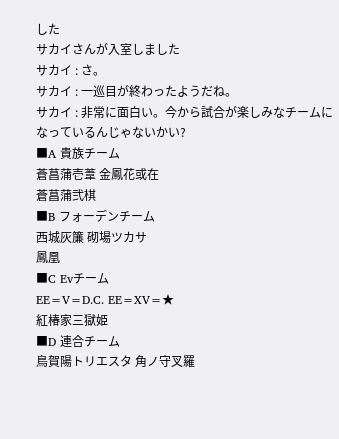した
サカイさんが入室しました
サカイ : さ。
サカイ : 一巡目が終わったようだね。
サカイ : 非常に面白い。今から試合が楽しみなチームになっているんじゃないかい?
■A 貴族チーム
蒼菖蒲壱葦 金鳳花或在
蒼菖蒲弐棋
■B フォーデンチーム
西城灰簾 砌場ツカサ
鳳凰
■C Evチーム
EE=V=D.C. EE=XV=★
紅椿家三獄姫
■D 連合チーム
鳥賀陽トリエスタ 角ノ守叉羅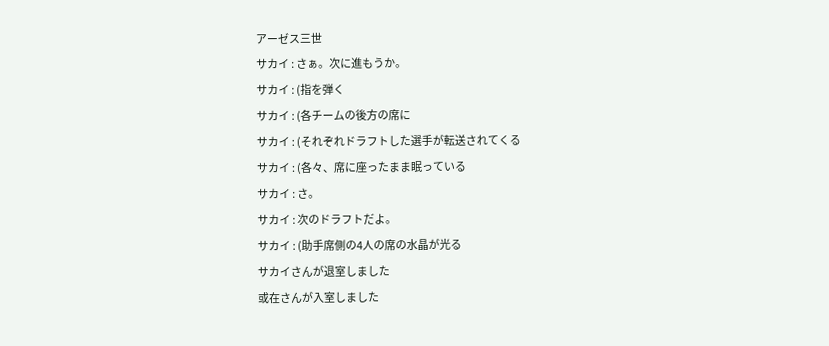アーゼス三世
サカイ : さぁ。次に進もうか。
サカイ : (指を弾く
サカイ : (各チームの後方の席に
サカイ : (それぞれドラフトした選手が転送されてくる
サカイ : (各々、席に座ったまま眠っている
サカイ : さ。
サカイ : 次のドラフトだよ。
サカイ : (助手席側の4人の席の水晶が光る
サカイさんが退室しました
或在さんが入室しました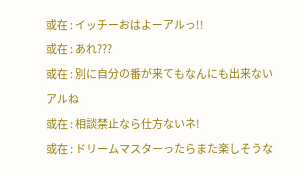或在 : イッチーおはよーアルっ!!
或在 : あれ???
或在 : 別に自分の番が来てもなんにも出来ないアルね
或在 : 相談禁止なら仕方ないネ!
或在 : ドリームマスターったらまた楽しそうな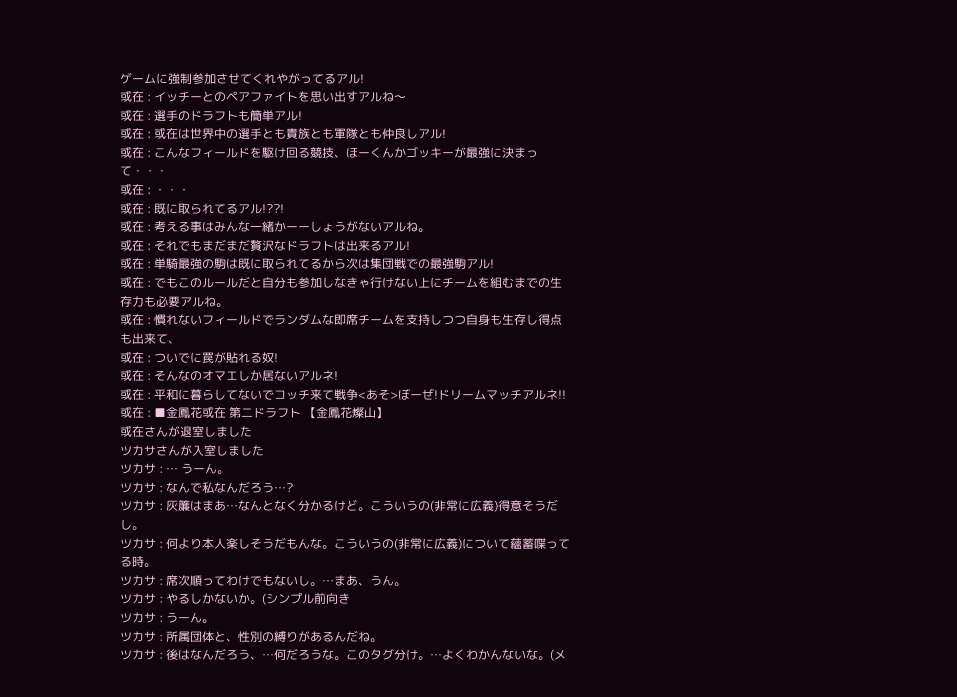ゲームに強制参加させてくれやがってるアル!
或在 : イッチーとのペアファイトを思い出すアルね〜
或在 : 選手のドラフトも簡単アル!
或在 : 或在は世界中の選手とも貴族とも軍隊とも仲良しアル!
或在 : こんなフィールドを駆け回る競技、ほーくんかゴッキーが最強に決まって・・・
或在 : ・・・
或在 : 既に取られてるアル!??!
或在 : 考える事はみんな一緒かーーしょうがないアルね。
或在 : それでもまだまだ贅沢なドラフトは出来るアル!
或在 : 単騎最強の駒は既に取られてるから次は集団戦での最強駒アル!
或在 : でもこのルールだと自分も参加しなきゃ行けない上にチームを組むまでの生存力も必要アルね。
或在 : 慣れないフィールドでランダムな即席チームを支持しつつ自身も生存し得点も出来て、
或在 : ついでに罠が貼れる奴!
或在 : そんなのオマエしか居ないアルネ!
或在 : 平和に暮らしてないでコッチ来て戦争<あそ>ぼーぜ!ドリームマッチアルネ!!
或在 : ■金鳳花或在 第二ドラフト 【金鳳花燦山】
或在さんが退室しました
ツカサさんが入室しました
ツカサ : … うーん。
ツカサ : なんで私なんだろう…?
ツカサ : 灰簾はまあ…なんとなく分かるけど。こういうの(非常に広義)得意そうだし。
ツカサ : 何より本人楽しそうだもんな。こういうの(非常に広義)について蘊蓄喋ってる時。
ツカサ : 席次順ってわけでもないし。…まあ、うん。
ツカサ : やるしかないか。(シンプル前向き
ツカサ : うーん。
ツカサ : 所属団体と、性別の縛りがあるんだね。
ツカサ : 後はなんだろう、…何だろうな。このタグ分け。…よくわかんないな。(メ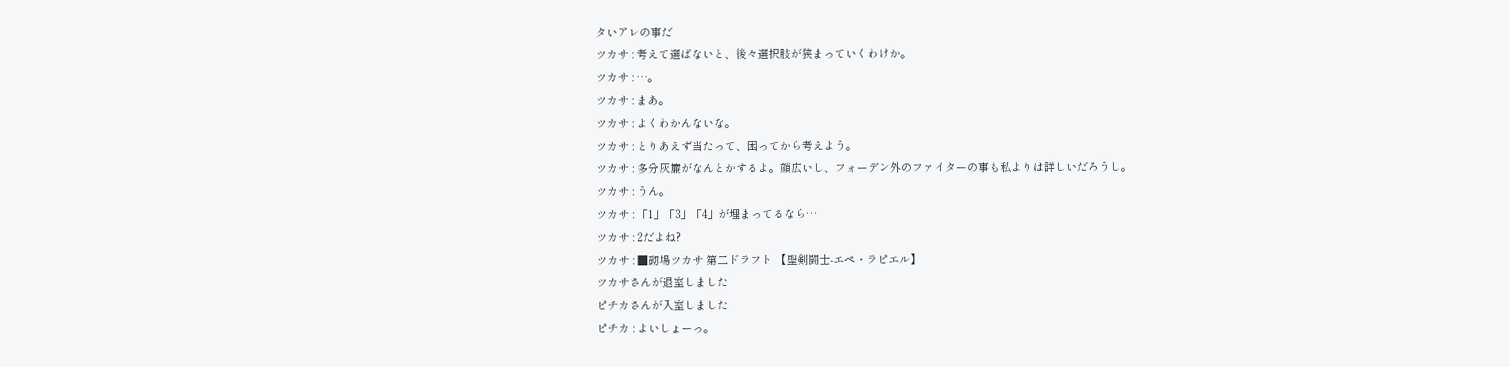タいアレの事だ
ツカサ : 考えて選ばないと、後々選択肢が狭まっていくわけか。
ツカサ : …。
ツカサ : まあ。
ツカサ : よくわかんないな。
ツカサ : とりあえず当たって、困ってから考えよう。
ツカサ : 多分灰簾がなんとかするよ。顔広いし、フォーデン外のファイターの事も私よりは詳しいだろうし。
ツカサ : うん。
ツカサ : 「1」「3」「4」が埋まってるなら…
ツカサ : 2だよね?
ツカサ : ■砌場ツカサ 第二ドラフト 【聖剣闘士-エペ・ラピエル】
ツカサさんが退室しました
ピチカさんが入室しました
ピチカ : よいしょーっ。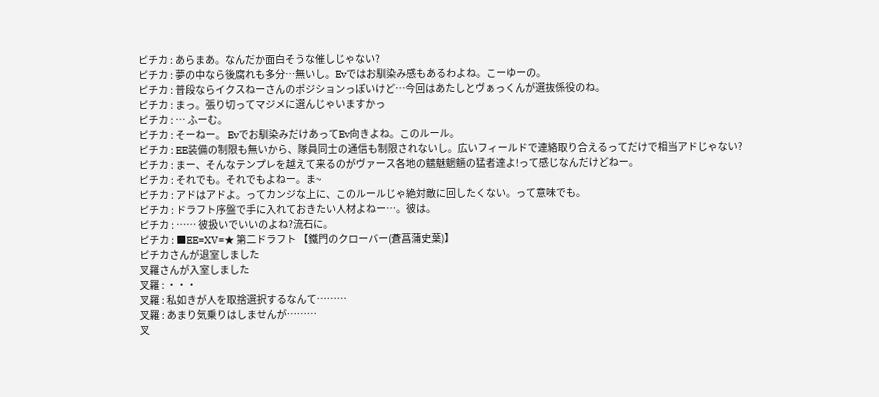ピチカ : あらまあ。なんだか面白そうな催しじゃない?
ピチカ : 夢の中なら後腐れも多分…無いし。Evではお馴染み感もあるわよね。こーゆーの。
ピチカ : 普段ならイクスねーさんのポジションっぽいけど…今回はあたしとヴぁっくんが選抜係役のね。
ピチカ : まっ。張り切ってマジメに選んじゃいますかっ
ピチカ : … ふーむ。
ピチカ : そーねー。 Evでお馴染みだけあってEv向きよね。このルール。
ピチカ : EE装備の制限も無いから、隊員同士の通信も制限されないし。広いフィールドで連絡取り合えるってだけで相当アドじゃない?
ピチカ : まー、そんなテンプレを越えて来るのがヴァース各地の魑魅魍魎の猛者達よ!って感じなんだけどねー。
ピチカ : それでも。それでもよねー。ま~
ピチカ : アドはアドよ。ってカンジな上に、このルールじゃ絶対敵に回したくない。って意味でも。
ピチカ : ドラフト序盤で手に入れておきたい人材よねー…。彼は。
ピチカ : …… 彼扱いでいいのよね?流石に。
ピチカ : ■EE=XV=★ 第二ドラフト 【鐵門のクローバー(蒼菖蒲史葉)】
ピチカさんが退室しました
叉羅さんが入室しました
叉羅 : ・・・
叉羅 : 私如きが人を取捨選択するなんて………
叉羅 : あまり気乗りはしませんが………
叉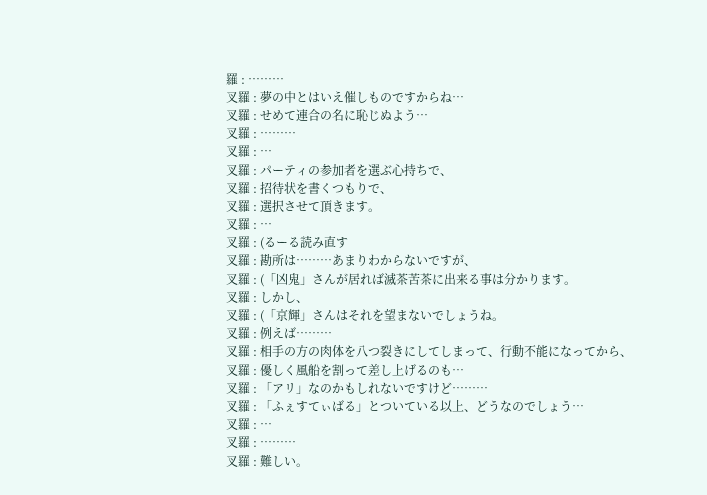羅 : ………
叉羅 : 夢の中とはいえ催しものですからね…
叉羅 : せめて連合の名に恥じぬよう…
叉羅 : ………
叉羅 : …
叉羅 : パーティの参加者を選ぶ心持ちで、
叉羅 : 招待状を書くつもりで、
叉羅 : 選択させて頂きます。
叉羅 : …
叉羅 : (るーる読み直す
叉羅 : 勘所は………あまりわからないですが、
叉羅 : (「凶鬼」さんが居れば滅茶苦茶に出来る事は分かります。
叉羅 : しかし、
叉羅 : (「京輝」さんはそれを望まないでしょうね。
叉羅 : 例えば………
叉羅 : 相手の方の肉体を八つ裂きにしてしまって、行動不能になってから、
叉羅 : 優しく風船を割って差し上げるのも…
叉羅 : 「アリ」なのかもしれないですけど………
叉羅 : 「ふぇすてぃばる」とついている以上、どうなのでしょう…
叉羅 : …
叉羅 : ………
叉羅 : 難しい。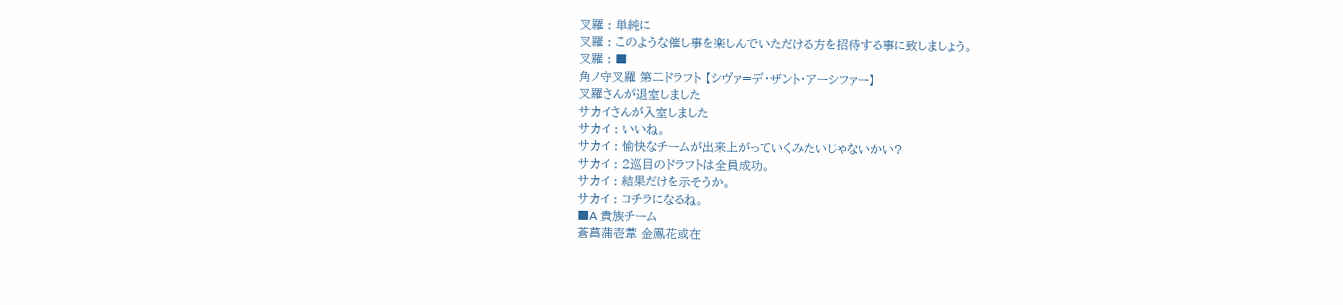叉羅 : 単純に
叉羅 : このような催し事を楽しんでいただける方を招待する事に致しましょう。
叉羅 : ■
角ノ守叉羅 第二ドラフト 【シヴァ=デ・ザント・アーシファー】
叉羅さんが退室しました
サカイさんが入室しました
サカイ : いいね。
サカイ : 愉快なチームが出来上がっていくみたいじゃないかい?
サカイ : 2巡目のドラフトは全員成功。
サカイ : 結果だけを示そうか。
サカイ : コチラになるね。
■A 貴族チーム
蒼菖蒲壱葦 金鳳花或在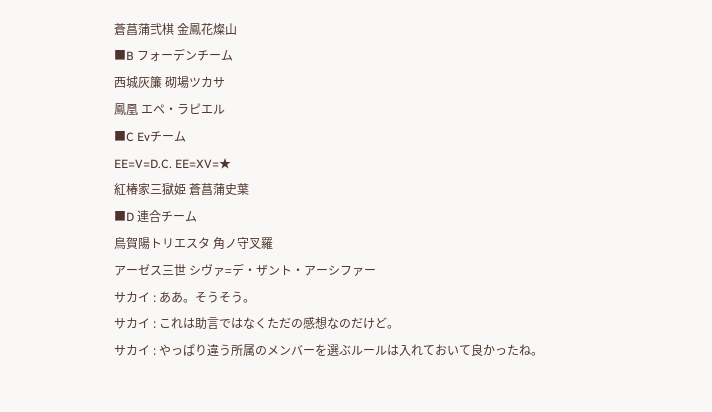蒼菖蒲弐棋 金鳳花燦山
■B フォーデンチーム
西城灰簾 砌場ツカサ
鳳凰 エペ・ラピエル
■C Evチーム
EE=V=D.C. EE=XV=★
紅椿家三獄姫 蒼菖蒲史葉
■D 連合チーム
鳥賀陽トリエスタ 角ノ守叉羅
アーゼス三世 シヴァ=デ・ザント・アーシファー
サカイ : ああ。そうそう。
サカイ : これは助言ではなくただの感想なのだけど。
サカイ : やっぱり違う所属のメンバーを選ぶルールは入れておいて良かったね。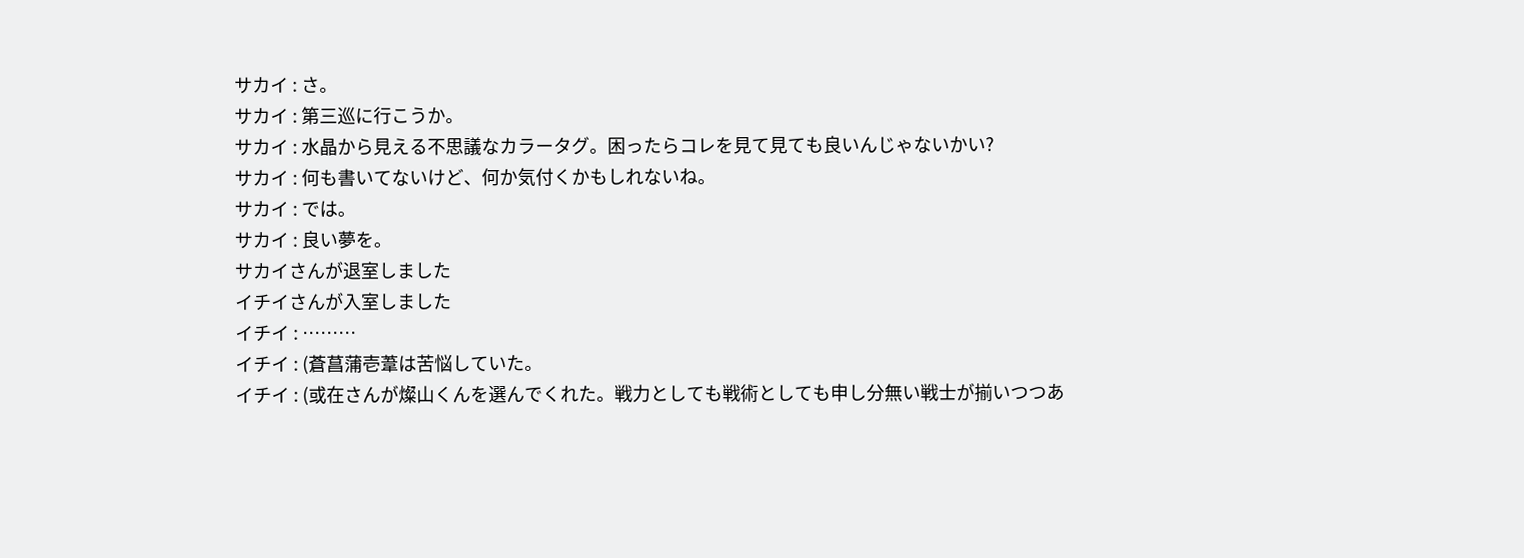サカイ : さ。
サカイ : 第三巡に行こうか。
サカイ : 水晶から見える不思議なカラータグ。困ったらコレを見て見ても良いんじゃないかい?
サカイ : 何も書いてないけど、何か気付くかもしれないね。
サカイ : では。
サカイ : 良い夢を。
サカイさんが退室しました
イチイさんが入室しました
イチイ : ………
イチイ : (蒼菖蒲壱葦は苦悩していた。
イチイ : (或在さんが燦山くんを選んでくれた。戦力としても戦術としても申し分無い戦士が揃いつつあ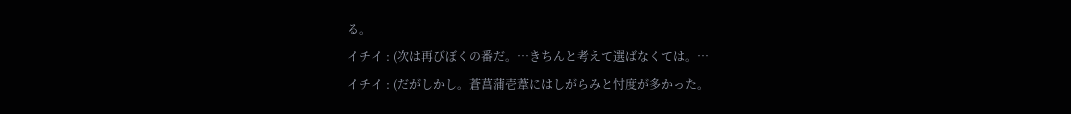る。
イチイ : (次は再びぼくの番だ。…きちんと考えて選ばなくては。…
イチイ : (だがしかし。蒼菖蒲壱葦にはしがらみと忖度が多かった。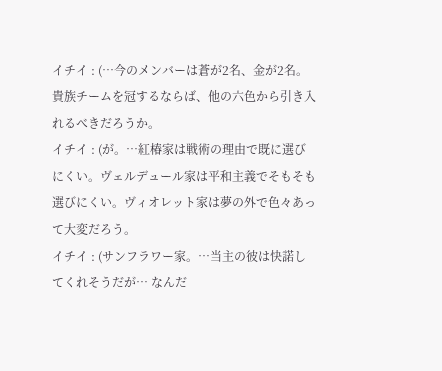イチイ : (…今のメンバーは蒼が2名、金が2名。貴族チームを冠するならば、他の六色から引き入れるべきだろうか。
イチイ : (が。…紅椿家は戦術の理由で既に選びにくい。ヴェルデュール家は平和主義でそもそも選びにくい。ヴィオレット家は夢の外で色々あって大変だろう。
イチイ : (サンフラワー家。…当主の彼は快諾してくれそうだが… なんだ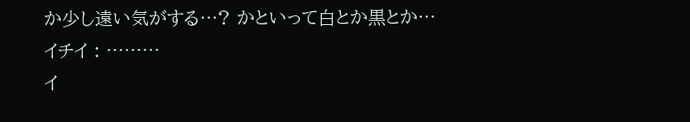か少し遠い気がする…? かといって白とか黒とか…
イチイ : ………
イ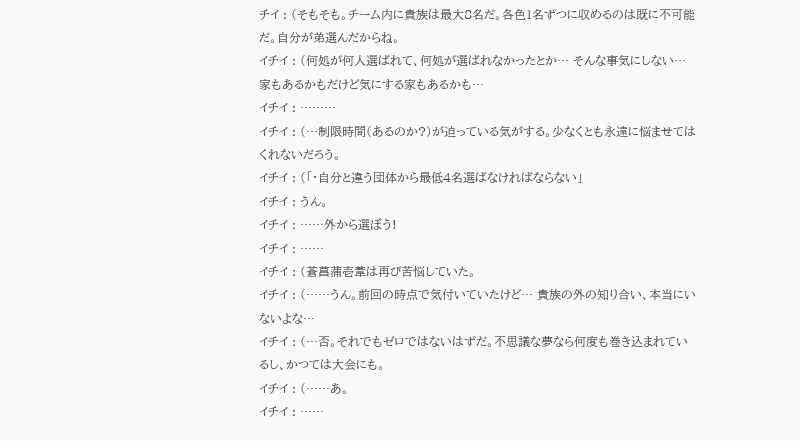チイ : (そもそも。チーム内に貴族は最大8名だ。各色1名ずつに収めるのは既に不可能だ。自分が弟選んだからね。
イチイ : (何処が何人選ばれて、何処が選ばれなかったとか… そんな事気にしない…家もあるかもだけど気にする家もあるかも…
イチイ : ………
イチイ : (…制限時間(あるのか?)が迫っている気がする。少なくとも永遠に悩ませてはくれないだろう。
イチイ : (「・自分と違う団体から最低4名選ばなければならない」
イチイ : うん。
イチイ : ……外から選ぼう!
イチイ : ……
イチイ : (蒼菖蒲壱葦は再び苦悩していた。
イチイ : (……うん。前回の時点で気付いていたけど… 貴族の外の知り合い、本当にいないよな…
イチイ : (…否。それでもゼロではないはずだ。不思議な夢なら何度も巻き込まれているし、かつては大会にも。
イチイ : (……あ。
イチイ : ……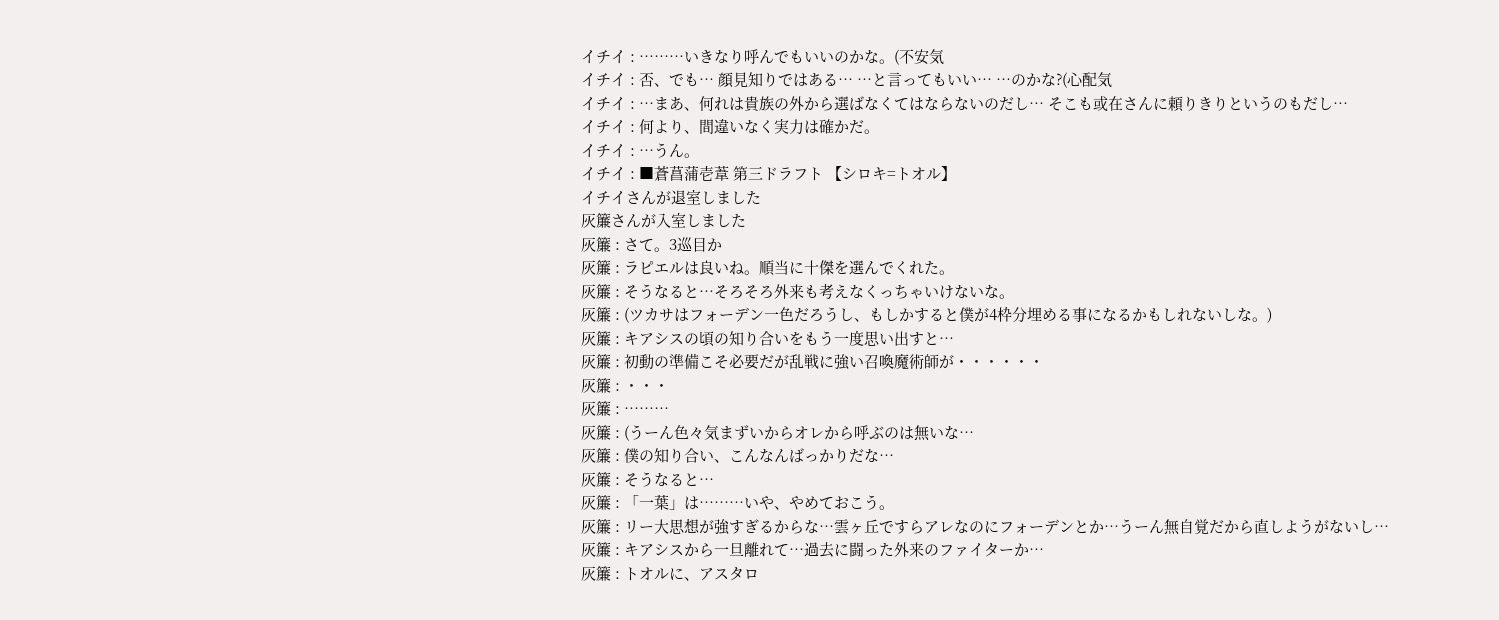イチイ : ………いきなり呼んでもいいのかな。(不安気
イチイ : 否、でも… 顔見知りではある… …と言ってもいい… …のかな?(心配気
イチイ : …まあ、何れは貴族の外から選ばなくてはならないのだし… そこも或在さんに頼りきりというのもだし…
イチイ : 何より、間違いなく実力は確かだ。
イチイ : …うん。
イチイ : ■蒼菖蒲壱葦 第三ドラフト 【シロキ=トオル】
イチイさんが退室しました
灰簾さんが入室しました
灰簾 : さて。3巡目か
灰簾 : ラピエルは良いね。順当に十傑を選んでくれた。
灰簾 : そうなると…そろそろ外来も考えなくっちゃいけないな。
灰簾 : (ツカサはフォーデン一色だろうし、もしかすると僕が4枠分埋める事になるかもしれないしな。)
灰簾 : キアシスの頃の知り合いをもう一度思い出すと…
灰簾 : 初動の準備こそ必要だが乱戦に強い召喚魔術師が・・・・・・
灰簾 : ・・・
灰簾 : ………
灰簾 : (うーん色々気まずいからオレから呼ぶのは無いな…
灰簾 : 僕の知り合い、こんなんばっかりだな…
灰簾 : そうなると…
灰簾 : 「一葉」は………いや、やめておこう。
灰簾 : リー大思想が強すぎるからな…雲ヶ丘ですらアレなのにフォーデンとか…うーん無自覚だから直しようがないし…
灰簾 : キアシスから一旦離れて…過去に闘った外来のファイターか…
灰簾 : トオルに、アスタロ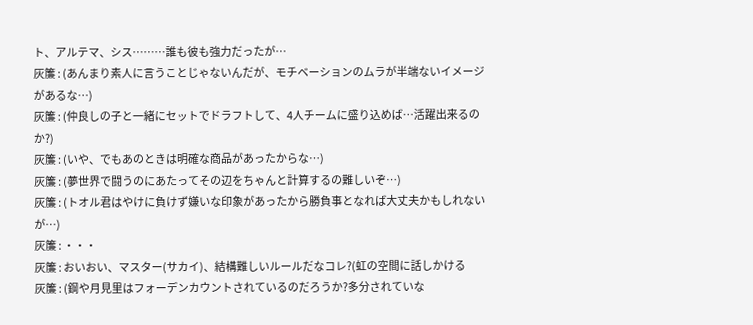ト、アルテマ、シス………誰も彼も強力だったが…
灰簾 : (あんまり素人に言うことじゃないんだが、モチベーションのムラが半端ないイメージがあるな…)
灰簾 : (仲良しの子と一緒にセットでドラフトして、4人チームに盛り込めば…活躍出来るのか?)
灰簾 : (いや、でもあのときは明確な商品があったからな…)
灰簾 : (夢世界で闘うのにあたってその辺をちゃんと計算するの難しいぞ…)
灰簾 : (トオル君はやけに負けず嫌いな印象があったから勝負事となれば大丈夫かもしれないが…)
灰簾 : ・・・
灰簾 : おいおい、マスター(サカイ)、結構難しいルールだなコレ?(虹の空間に話しかける
灰簾 : (鋼や月見里はフォーデンカウントされているのだろうか?多分されていな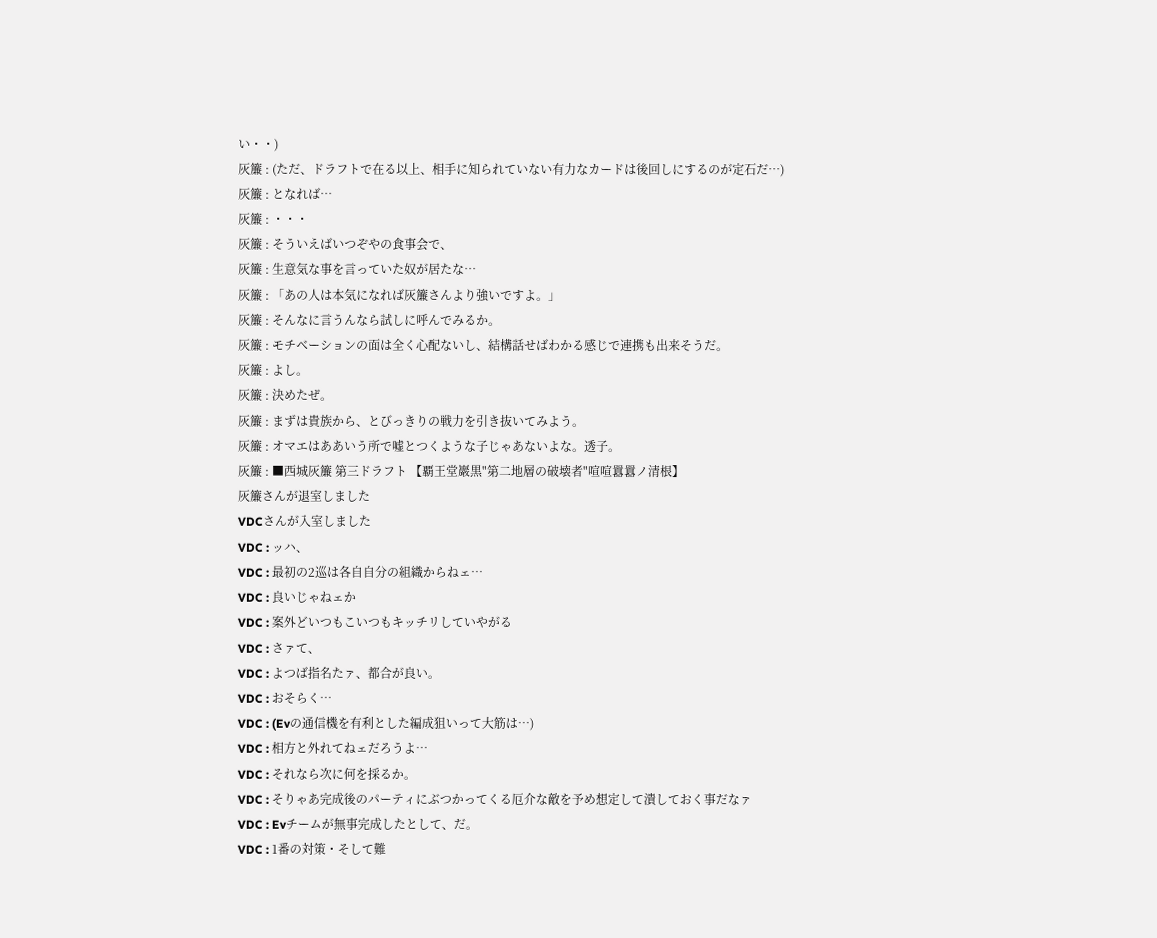い・・)
灰簾 : (ただ、ドラフトで在る以上、相手に知られていない有力なカードは後回しにするのが定石だ…)
灰簾 : となれば…
灰簾 : ・・・
灰簾 : そういえばいつぞやの食事会で、
灰簾 : 生意気な事を言っていた奴が居たな…
灰簾 : 「あの人は本気になれば灰簾さんより強いですよ。」
灰簾 : そんなに言うんなら試しに呼んでみるか。
灰簾 : モチベーションの面は全く心配ないし、結構話せばわかる感じで連携も出来そうだ。
灰簾 : よし。
灰簾 : 決めたぜ。
灰簾 : まずは貴族から、とびっきりの戦力を引き抜いてみよう。
灰簾 : オマエはああいう所で嘘とつくような子じゃあないよな。透子。
灰簾 : ■西城灰簾 第三ドラフト 【覇王堂巖黒"第二地層の破壊者"喧喧囂囂ノ清根】
灰簾さんが退室しました
VDCさんが入室しました
VDC : ッハ、
VDC : 最初の2巡は各自自分の組織からねェ…
VDC : 良いじゃねェか
VDC : 案外どいつもこいつもキッチリしていやがる
VDC : さァて、
VDC : よつば指名たァ、都合が良い。
VDC : おそらく…
VDC : (Evの通信機を有利とした編成狙いって大筋は…)
VDC : 相方と外れてねェだろうよ…
VDC : それなら次に何を採るか。
VDC : そりゃあ完成後のパーティにぶつかってくる厄介な敵を予め想定して潰しておく事だなァ
VDC : Evチームが無事完成したとして、だ。
VDC : 1番の対策・そして難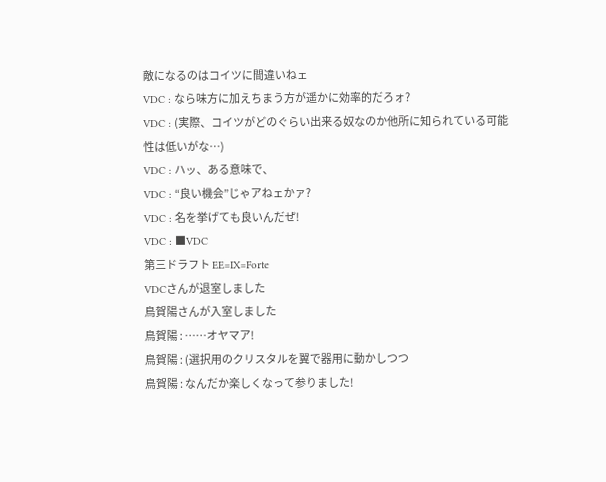敵になるのはコイツに間違いねェ
VDC : なら味方に加えちまう方が遥かに効率的だろォ?
VDC : (実際、コイツがどのぐらい出来る奴なのか他所に知られている可能性は低いがな…)
VDC : ハッ、ある意味で、
VDC : “良い機会”じゃアねェかァ?
VDC : 名を挙げても良いんだぜ!
VDC : ■VDC
第三ドラフト EE=IX=Forte
VDCさんが退室しました
鳥賀陽さんが入室しました
鳥賀陽 : ……オヤマア!
鳥賀陽 : (選択用のクリスタルを翼で器用に動かしつつ
鳥賀陽 : なんだか楽しくなって参りました!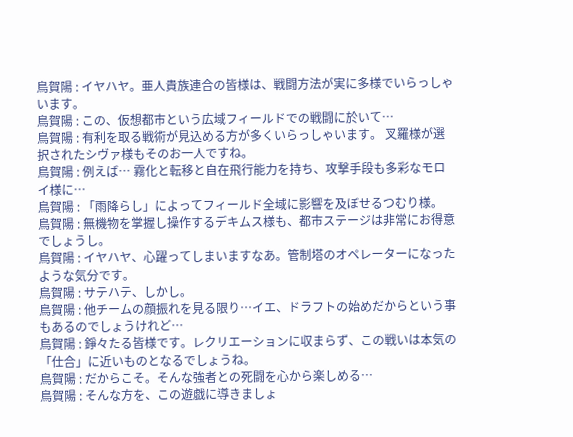鳥賀陽 : イヤハヤ。亜人貴族連合の皆様は、戦闘方法が実に多様でいらっしゃいます。
鳥賀陽 : この、仮想都市という広域フィールドでの戦闘に於いて…
鳥賀陽 : 有利を取る戦術が見込める方が多くいらっしゃいます。 叉羅様が選択されたシヴァ様もそのお一人ですね。
鳥賀陽 : 例えば… 霧化と転移と自在飛行能力を持ち、攻撃手段も多彩なモロイ様に…
鳥賀陽 : 「雨降らし」によってフィールド全域に影響を及ぼせるつむり様。
鳥賀陽 : 無機物を掌握し操作するデキムス様も、都市ステージは非常にお得意でしょうし。
鳥賀陽 : イヤハヤ、心躍ってしまいますなあ。管制塔のオペレーターになったような気分です。
鳥賀陽 : サテハテ、しかし。
鳥賀陽 : 他チームの顔振れを見る限り…イエ、ドラフトの始めだからという事もあるのでしょうけれど…
鳥賀陽 : 錚々たる皆様です。レクリエーションに収まらず、この戦いは本気の「仕合」に近いものとなるでしょうね。
鳥賀陽 : だからこそ。そんな強者との死闘を心から楽しめる…
鳥賀陽 : そんな方を、この遊戯に導きましょ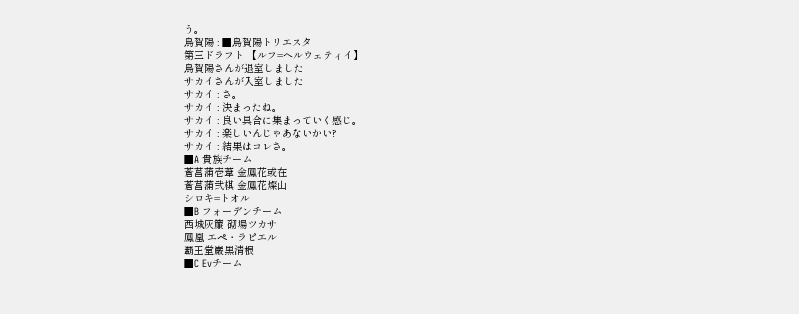う。
鳥賀陽 : ■鳥賀陽トリエスタ
第三ドラフト 【ルフ=ヘルウェティイ】
鳥賀陽さんが退室しました
サカイさんが入室しました
サカイ : さ。
サカイ : 決まったね。
サカイ : 良い具合に集まっていく感じ。
サカイ : 楽しいんじゃあないかい?
サカイ : 結果はコレさ。
■A 貴族チーム
蒼菖蒲壱葦 金鳳花或在
蒼菖蒲弐棋 金鳳花燦山
シロキ=トオル
■B フォーデンチーム
西城灰簾 砌場ツカサ
鳳凰 エペ・ラピエル
覇王堂巌黒清根
■C Evチーム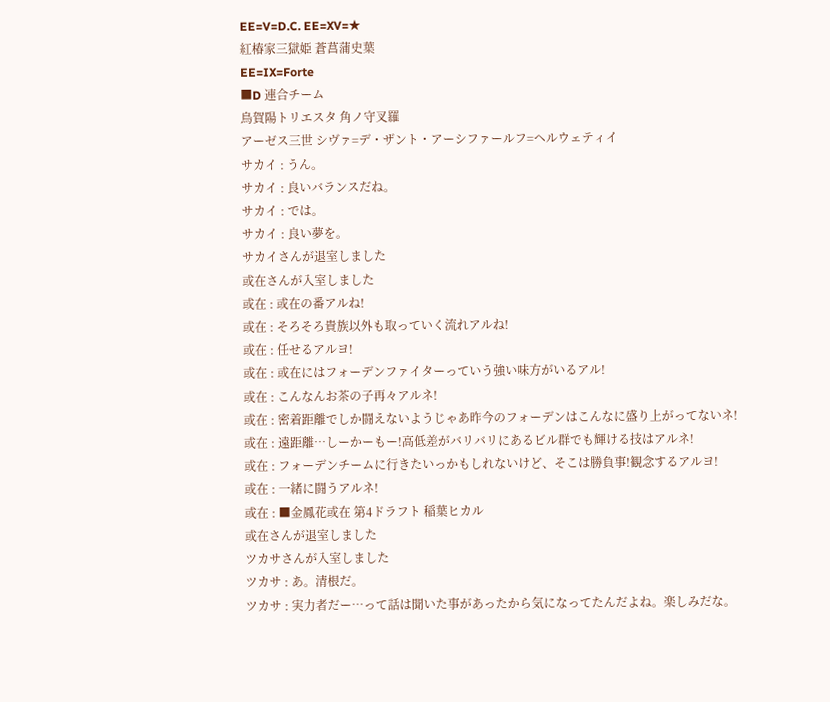EE=V=D.C. EE=XV=★
紅椿家三獄姫 蒼菖蒲史葉
EE=IX=Forte
■D 連合チーム
鳥賀陽トリエスタ 角ノ守叉羅
アーゼス三世 シヴァ=デ・ザント・アーシファールフ=ヘルウェティイ
サカイ : うん。
サカイ : 良いバランスだね。
サカイ : では。
サカイ : 良い夢を。
サカイさんが退室しました
或在さんが入室しました
或在 : 或在の番アルね!
或在 : そろそろ貴族以外も取っていく流れアルね!
或在 : 任せるアルヨ!
或在 : 或在にはフォーデンファイターっていう強い味方がいるアル!
或在 : こんなんお茶の子再々アルネ!
或在 : 密着距離でしか闘えないようじゃあ昨今のフォーデンはこんなに盛り上がってないネ!
或在 : 遠距離…しーかーもー!高低差がバリバリにあるビル群でも輝ける技はアルネ!
或在 : フォーデンチームに行きたいっかもしれないけど、そこは勝負事!観念するアルヨ!
或在 : 一緒に闘うアルネ!
或在 : ■金鳳花或在 第4ドラフト 稲葉ヒカル
或在さんが退室しました
ツカサさんが入室しました
ツカサ : あ。清根だ。
ツカサ : 実力者だー…って話は聞いた事があったから気になってたんだよね。楽しみだな。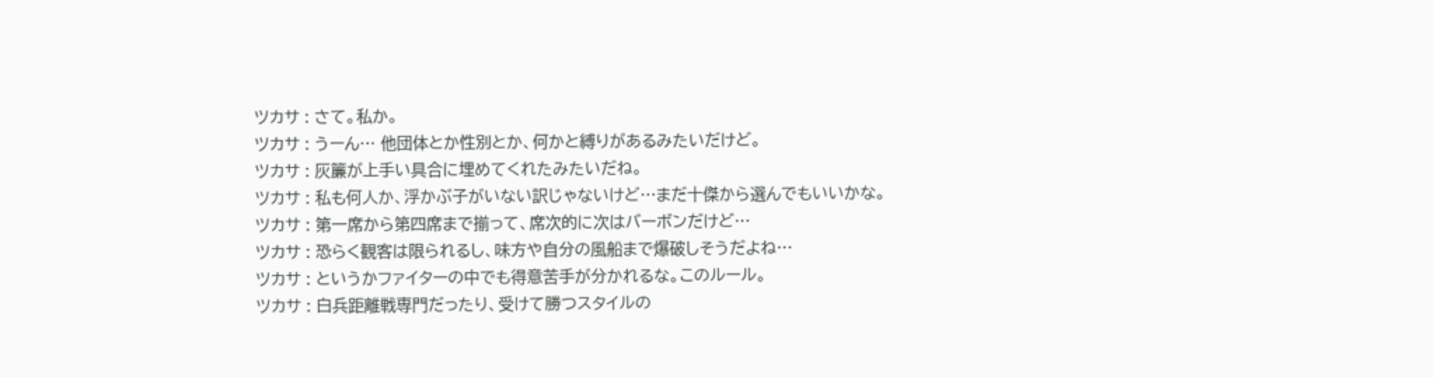ツカサ : さて。私か。
ツカサ : うーん… 他団体とか性別とか、何かと縛りがあるみたいだけど。
ツカサ : 灰簾が上手い具合に埋めてくれたみたいだね。
ツカサ : 私も何人か、浮かぶ子がいない訳じゃないけど…まだ十傑から選んでもいいかな。
ツカサ : 第一席から第四席まで揃って、席次的に次はバーボンだけど…
ツカサ : 恐らく観客は限られるし、味方や自分の風船まで爆破しそうだよね…
ツカサ : というかファイターの中でも得意苦手が分かれるな。このルール。
ツカサ : 白兵距離戦専門だったり、受けて勝つスタイルの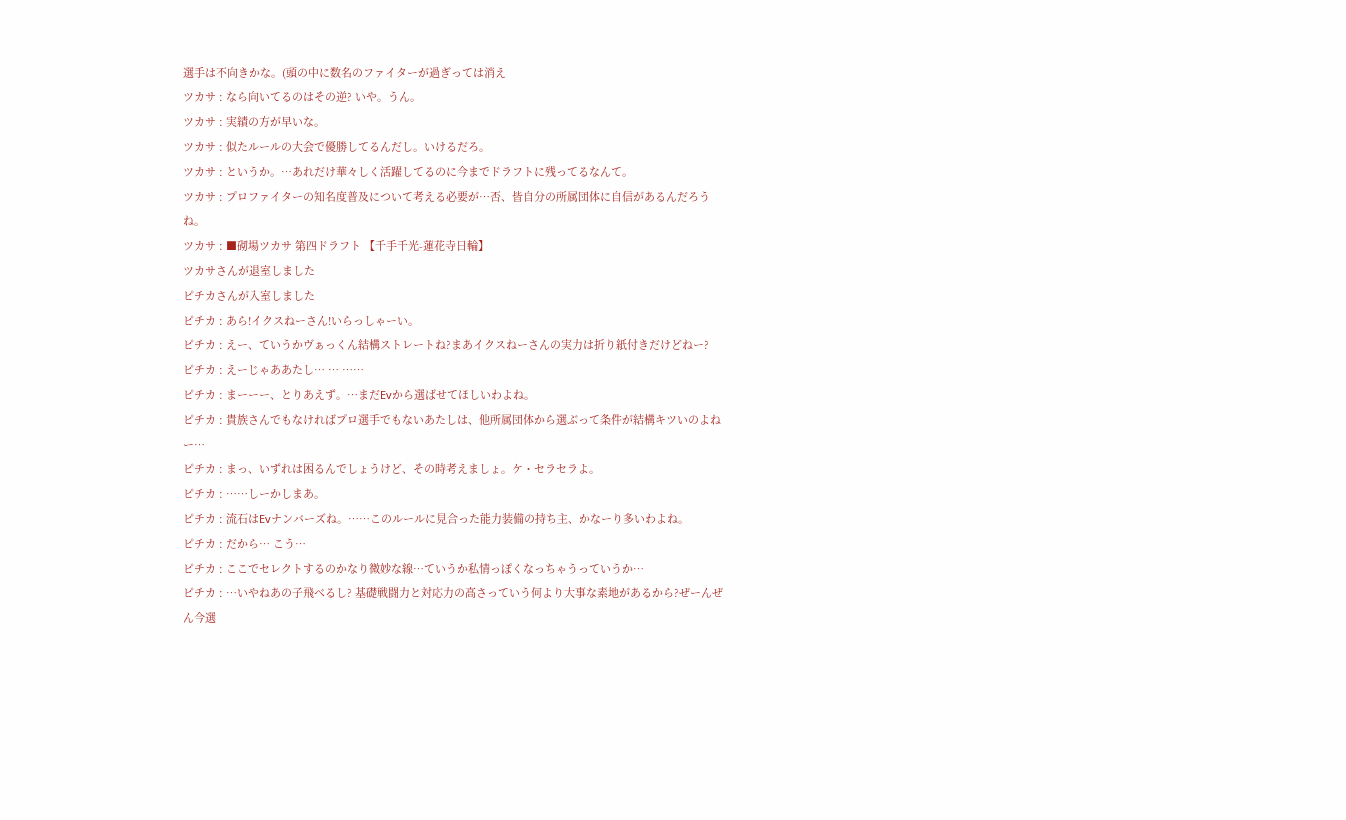選手は不向きかな。(頭の中に数名のファイターが過ぎっては消え
ツカサ : なら向いてるのはその逆? いや。うん。
ツカサ : 実績の方が早いな。
ツカサ : 似たルールの大会で優勝してるんだし。いけるだろ。
ツカサ : というか。…あれだけ華々しく活躍してるのに今までドラフトに残ってるなんて。
ツカサ : プロファイターの知名度普及について考える必要が…否、皆自分の所属団体に自信があるんだろうね。
ツカサ : ■砌場ツカサ 第四ドラフト 【千手千光-蓮花寺日輪】
ツカサさんが退室しました
ピチカさんが入室しました
ピチカ : あら!イクスねーさん!いらっしゃーい。
ピチカ : えー、ていうかヴぁっくん結構ストレートね?まあイクスねーさんの実力は折り紙付きだけどねー?
ピチカ : えーじゃああたし… … ……
ピチカ : まーーー、とりあえず。…まだEvから選ばせてほしいわよね。
ピチカ : 貴族さんでもなければプロ選手でもないあたしは、他所属団体から選ぶって条件が結構キツいのよねー…
ピチカ : まっ、いずれは困るんでしょうけど、その時考えましょ。ケ・セラセラよ。
ピチカ : ……しーかしまあ。
ピチカ : 流石はEvナンバーズね。……このルールに見合った能力装備の持ち主、かなーり多いわよね。
ピチカ : だから… こう…
ピチカ : ここでセレクトするのかなり微妙な線…ていうか私情っぽくなっちゃうっていうか…
ピチカ : …いやねあの子飛べるし? 基礎戦闘力と対応力の高さっていう何より大事な素地があるから?ぜーんぜん今選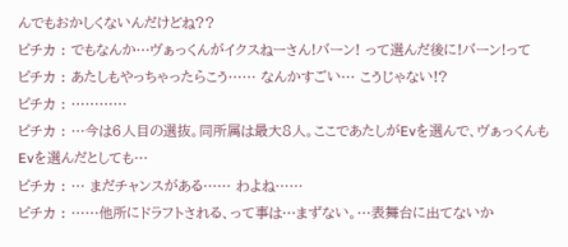んでもおかしくないんだけどね??
ピチカ : でもなんか…ヴぁっくんがイクスねーさん!バーン! って選んだ後に!バーン!って
ピチカ : あたしもやっちゃったらこう…… なんかすごい… こうじゃない!?
ピチカ : …………
ピチカ : …今は6人目の選抜。同所属は最大8人。ここであたしがEvを選んで、ヴぁっくんもEvを選んだとしても…
ピチカ : … まだチャンスがある…… わよね……
ピチカ : ……他所にドラフトされる、って事は…まずない。…表舞台に出てないか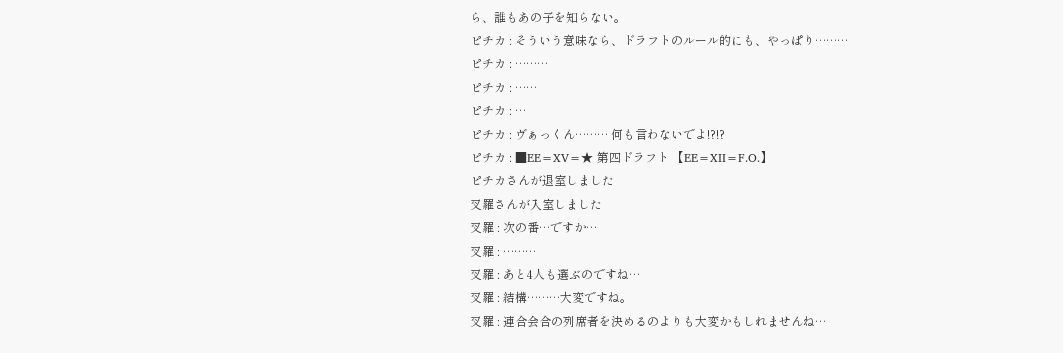ら、誰もあの子を知らない。
ピチカ : そういう意味なら、ドラフトのルール的にも、やっぱり………
ピチカ : ………
ピチカ : ……
ピチカ : …
ピチカ : ヴぁっくん……… 何も言わないでよ!?!?
ピチカ : ■EE=XV=★ 第四ドラフト 【EE=XII=F.O.】
ピチカさんが退室しました
叉羅さんが入室しました
叉羅 : 次の番…ですか…
叉羅 : ………
叉羅 : あと4人も選ぶのですね…
叉羅 : 結構………大変ですね。
叉羅 : 連合会合の列席者を決めるのよりも大変かもしれませんね…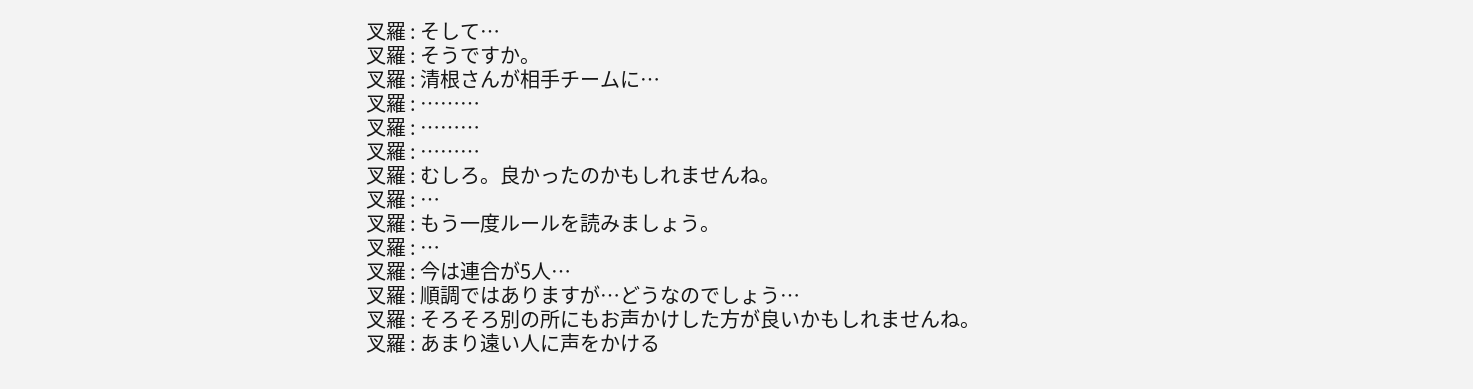叉羅 : そして…
叉羅 : そうですか。
叉羅 : 清根さんが相手チームに…
叉羅 : ………
叉羅 : ………
叉羅 : ………
叉羅 : むしろ。良かったのかもしれませんね。
叉羅 : …
叉羅 : もう一度ルールを読みましょう。
叉羅 : …
叉羅 : 今は連合が5人…
叉羅 : 順調ではありますが…どうなのでしょう…
叉羅 : そろそろ別の所にもお声かけした方が良いかもしれませんね。
叉羅 : あまり遠い人に声をかける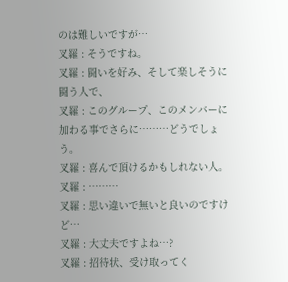のは難しいですが…
叉羅 : そうですね。
叉羅 : 闘いを好み、そして楽しそうに闘う人で、
叉羅 : このグループ、このメンバーに加わる事でさらに………どうでしょう。
叉羅 : 喜んで頂けるかもしれない人。
叉羅 : ………
叉羅 : 思い違いで無いと良いのですけど…
叉羅 : 大丈夫ですよね…?
叉羅 : 招待状、受け取ってく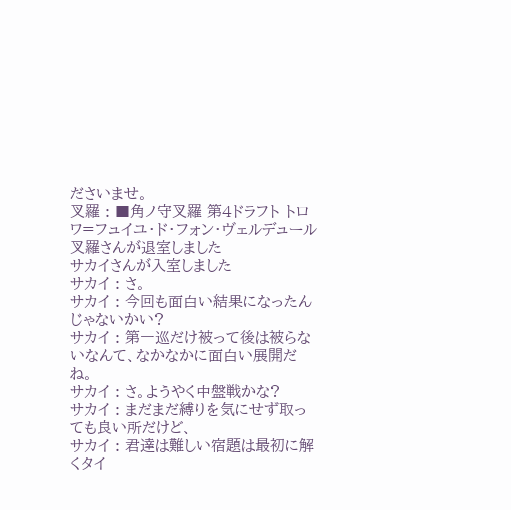ださいませ。
叉羅 : ■角ノ守叉羅 第4ドラフト トロワ=フュイユ・ド・フォン・ヴェルデュール
叉羅さんが退室しました
サカイさんが入室しました
サカイ : さ。
サカイ : 今回も面白い結果になったんじゃないかい?
サカイ : 第一巡だけ被って後は被らないなんて、なかなかに面白い展開だね。
サカイ : さ。ようやく中盤戦かな?
サカイ : まだまだ縛りを気にせず取っても良い所だけど、
サカイ : 君達は難しい宿題は最初に解くタイ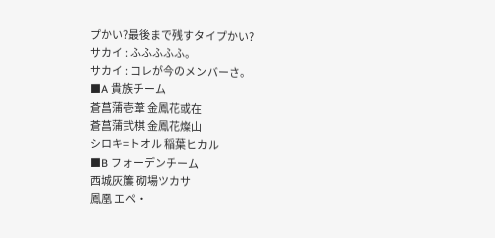プかい?最後まで残すタイプかい?
サカイ : ふふふふふ。
サカイ : コレが今のメンバーさ。
■A 貴族チーム
蒼菖蒲壱葦 金鳳花或在
蒼菖蒲弐棋 金鳳花燦山
シロキ=トオル 稲葉ヒカル
■B フォーデンチーム
西城灰簾 砌場ツカサ
鳳凰 エペ・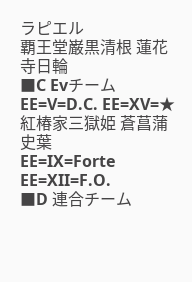ラピエル
覇王堂巌黒清根 蓮花寺日輪
■C Evチーム
EE=V=D.C. EE=XV=★
紅椿家三獄姫 蒼菖蒲史葉
EE=IX=Forte EE=XII=F.O.
■D 連合チーム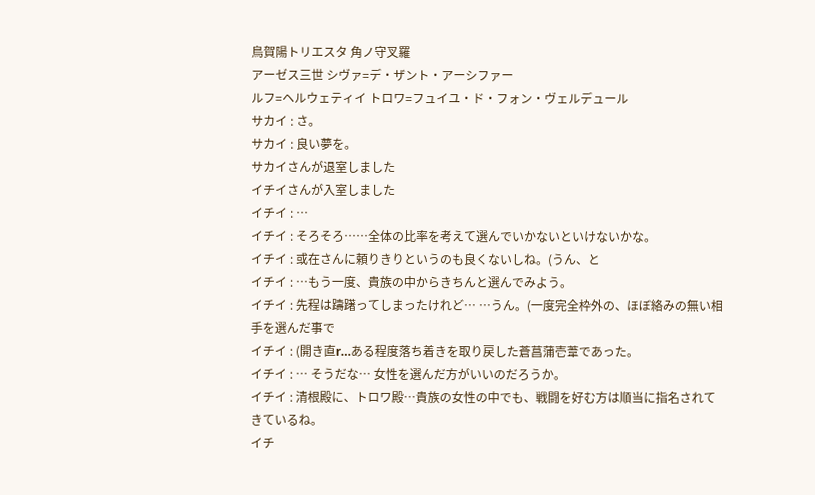鳥賀陽トリエスタ 角ノ守叉羅
アーゼス三世 シヴァ=デ・ザント・アーシファー
ルフ=ヘルウェティイ トロワ=フュイユ・ド・フォン・ヴェルデュール
サカイ : さ。
サカイ : 良い夢を。
サカイさんが退室しました
イチイさんが入室しました
イチイ : …
イチイ : そろそろ……全体の比率を考えて選んでいかないといけないかな。
イチイ : 或在さんに頼りきりというのも良くないしね。(うん、と
イチイ : …もう一度、貴族の中からきちんと選んでみよう。
イチイ : 先程は躊躇ってしまったけれど… …うん。(一度完全枠外の、ほぼ絡みの無い相手を選んだ事で
イチイ : (開き直r…ある程度落ち着きを取り戻した蒼菖蒲壱葦であった。
イチイ : … そうだな… 女性を選んだ方がいいのだろうか。
イチイ : 清根殿に、トロワ殿…貴族の女性の中でも、戦闘を好む方は順当に指名されてきているね。
イチ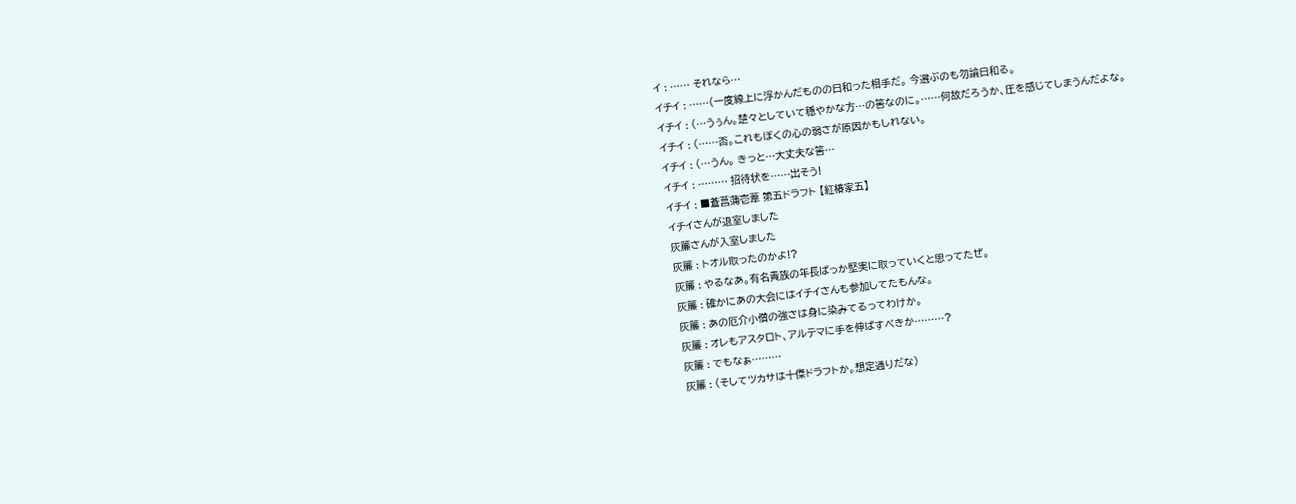イ : …… それなら…
イチイ : ……(一度線上に浮かんだものの日和った相手だ。 今選ぶのも勿論日和る。
イチイ : (…うぅん。楚々としていて穏やかな方…の筈なのに。……何故だろうか、圧を感じてしまうんだよな。
イチイ : (……否。これもぼくの心の弱さが原因かもしれない。
イチイ : (…うん。 きっと…大丈夫な筈…
イチイ : ……… 招待状を……出そう!
イチイ : ■蒼菖蒲壱葦 第五ドラフト 【紅椿家五】
イチイさんが退室しました
灰簾さんが入室しました
灰簾 : トオル取ったのかよ!?
灰簾 : やるなあ。有名貴族の年長ばっか堅実に取っていくと思ってたぜ。
灰簾 : 確かにあの大会にはイチイさんも参加してたもんな。
灰簾 : あの厄介小僧の強さは身に染みてるってわけか。
灰簾 : オレもアスタロト、アルテマに手を伸ばすべきか………?
灰簾 : でもなぁ………
灰簾 : (そしてツカサは十傑ドラフトか。想定通りだな)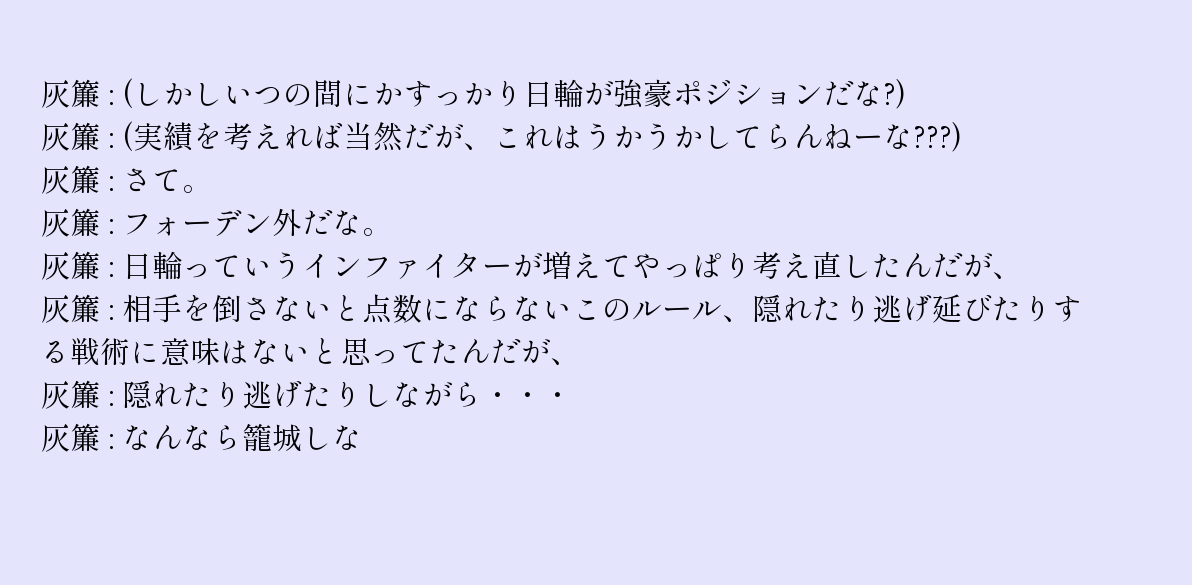灰簾 : (しかしいつの間にかすっかり日輪が強豪ポジションだな?)
灰簾 : (実績を考えれば当然だが、これはうかうかしてらんねーな???)
灰簾 : さて。
灰簾 : フォーデン外だな。
灰簾 : 日輪っていうインファイターが増えてやっぱり考え直したんだが、
灰簾 : 相手を倒さないと点数にならないこのルール、隠れたり逃げ延びたりする戦術に意味はないと思ってたんだが、
灰簾 : 隠れたり逃げたりしながら・・・
灰簾 : なんなら籠城しな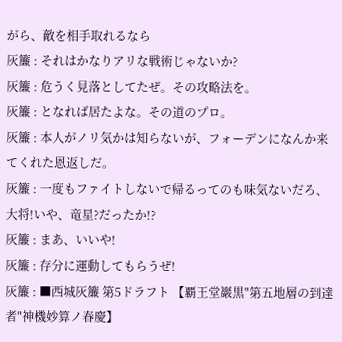がら、敵を相手取れるなら
灰簾 : それはかなりアリな戦術じゃないか?
灰簾 : 危うく見落としてたぜ。その攻略法を。
灰簾 : となれば居たよな。その道のプロ。
灰簾 : 本人がノリ気かは知らないが、フォーデンになんか来てくれた恩返しだ。
灰簾 : 一度もファイトしないで帰るってのも味気ないだろ、大将!いや、竜星?だったか!?
灰簾 : まあ、いいや!
灰簾 : 存分に運動してもらうぜ!
灰簾 : ■西城灰簾 第5ドラフト 【覇王堂巖黒"第五地層の到達者"神機妙算ノ春慶】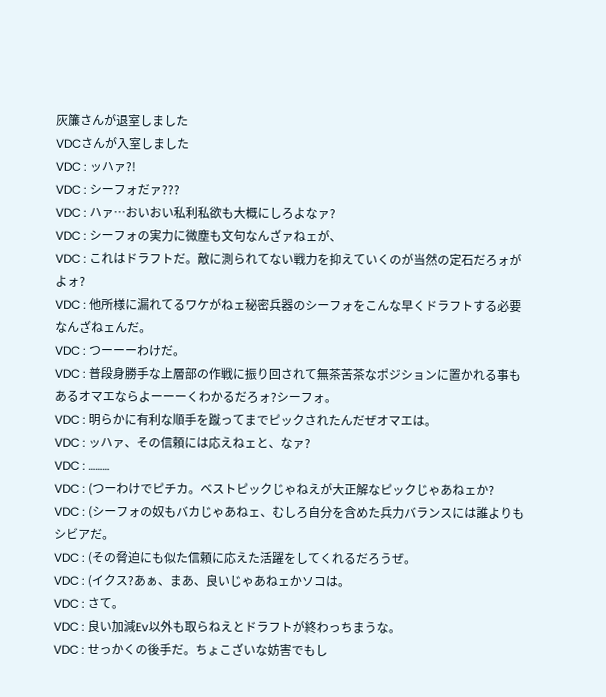灰簾さんが退室しました
VDCさんが入室しました
VDC : ッハァ?!
VDC : シーフォだァ???
VDC : ハァ…おいおい私利私欲も大概にしろよなァ?
VDC : シーフォの実力に微塵も文句なんざァねェが、
VDC : これはドラフトだ。敵に測られてない戦力を抑えていくのが当然の定石だろォがよォ?
VDC : 他所様に漏れてるワケがねェ秘密兵器のシーフォをこんな早くドラフトする必要なんざねェんだ。
VDC : つーーーわけだ。
VDC : 普段身勝手な上層部の作戦に振り回されて無茶苦茶なポジションに置かれる事もあるオマエならよーーーくわかるだろォ?シーフォ。
VDC : 明らかに有利な順手を蹴ってまでピックされたんだぜオマエは。
VDC : ッハァ、その信頼には応えねェと、なァ?
VDC : ………
VDC : (つーわけでピチカ。ベストピックじゃねえが大正解なピックじゃあねェか?
VDC : (シーフォの奴もバカじゃあねェ、むしろ自分を含めた兵力バランスには誰よりもシビアだ。
VDC : (その脅迫にも似た信頼に応えた活躍をしてくれるだろうぜ。
VDC : (イクス?あぁ、まあ、良いじゃあねェかソコは。
VDC : さて。
VDC : 良い加減Ev以外も取らねえとドラフトが終わっちまうな。
VDC : せっかくの後手だ。ちょこざいな妨害でもし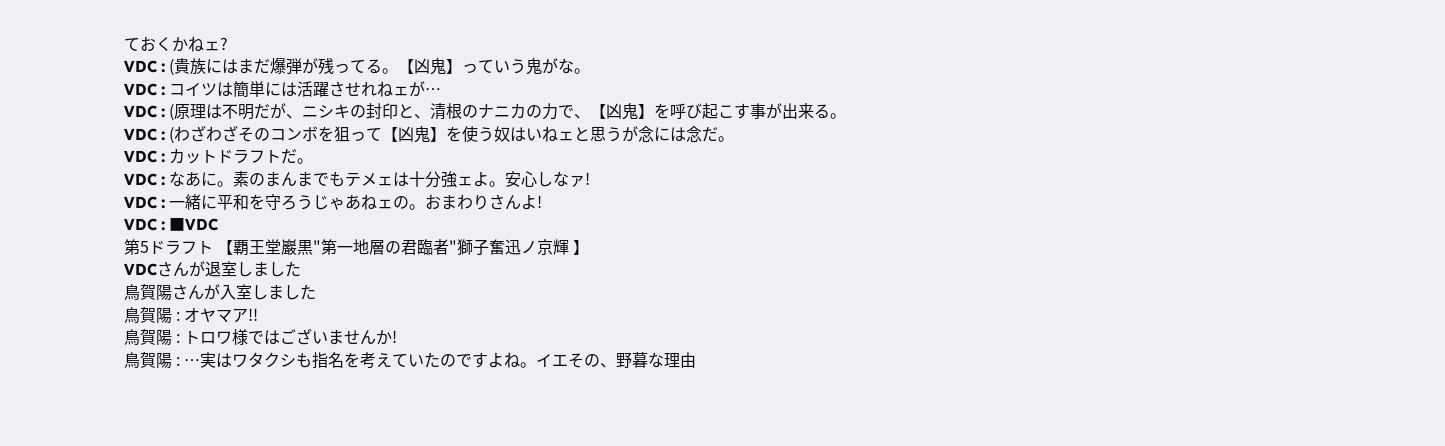ておくかねェ?
VDC : (貴族にはまだ爆弾が残ってる。【凶鬼】っていう鬼がな。
VDC : コイツは簡単には活躍させれねェが…
VDC : (原理は不明だが、ニシキの封印と、清根のナニカの力で、【凶鬼】を呼び起こす事が出来る。
VDC : (わざわざそのコンボを狙って【凶鬼】を使う奴はいねェと思うが念には念だ。
VDC : カットドラフトだ。
VDC : なあに。素のまんまでもテメェは十分強ェよ。安心しなァ!
VDC : 一緒に平和を守ろうじゃあねェの。おまわりさんよ!
VDC : ■VDC
第5ドラフト 【覇王堂巖黒"第一地層の君臨者"獅子奮迅ノ京輝 】
VDCさんが退室しました
鳥賀陽さんが入室しました
鳥賀陽 : オヤマア!!
鳥賀陽 : トロワ様ではございませんか!
鳥賀陽 : …実はワタクシも指名を考えていたのですよね。イエその、野暮な理由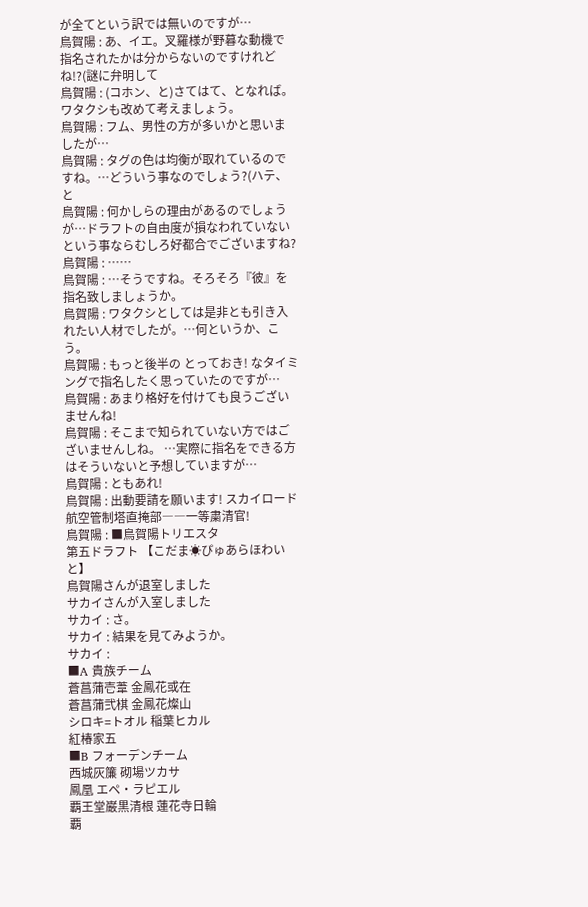が全てという訳では無いのですが…
鳥賀陽 : あ、イエ。叉羅様が野暮な動機で指名されたかは分からないのですけれどね!?(謎に弁明して
鳥賀陽 : (コホン、と)さてはて、となれば。ワタクシも改めて考えましょう。
鳥賀陽 : フム、男性の方が多いかと思いましたが…
鳥賀陽 : タグの色は均衡が取れているのですね。…どういう事なのでしょう?(ハテ、と
鳥賀陽 : 何かしらの理由があるのでしょうが…ドラフトの自由度が損なわれていないという事ならむしろ好都合でございますね?
鳥賀陽 : ……
鳥賀陽 : …そうですね。そろそろ『彼』を指名致しましょうか。
鳥賀陽 : ワタクシとしては是非とも引き入れたい人材でしたが。…何というか、こう。
鳥賀陽 : もっと後半の とっておき! なタイミングで指名したく思っていたのですが…
鳥賀陽 : あまり格好を付けても良うございませんね!
鳥賀陽 : そこまで知られていない方ではございませんしね。 …実際に指名をできる方はそういないと予想していますが…
鳥賀陽 : ともあれ!
鳥賀陽 : 出動要請を願います! スカイロード航空管制塔直掩部――一等粛清官!
鳥賀陽 : ■鳥賀陽トリエスタ
第五ドラフト 【こだま☀ぴゅあらほわいと】
鳥賀陽さんが退室しました
サカイさんが入室しました
サカイ : さ。
サカイ : 結果を見てみようか。
サカイ :
■A 貴族チーム
蒼菖蒲壱葦 金鳳花或在
蒼菖蒲弐棋 金鳳花燦山
シロキ=トオル 稲葉ヒカル
紅椿家五
■B フォーデンチーム
西城灰簾 砌場ツカサ
鳳凰 エペ・ラピエル
覇王堂巌黒清根 蓮花寺日輪
覇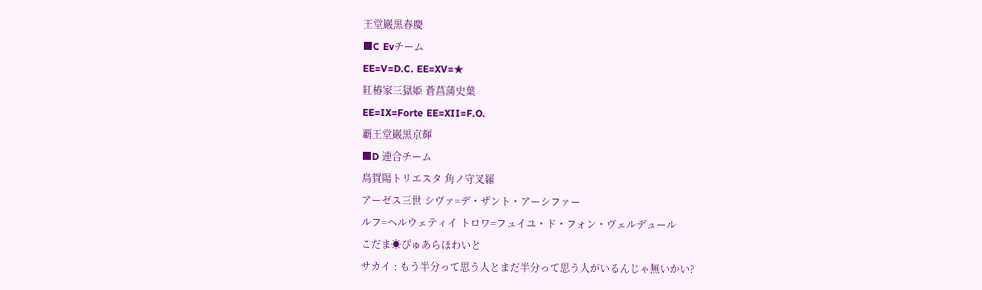王堂巌黒春慶
■C Evチーム
EE=V=D.C. EE=XV=★
紅椿家三獄姫 蒼菖蒲史葉
EE=IX=Forte EE=XII=F.O.
覇王堂巌黒京輝
■D 連合チーム
鳥賀陽トリエスタ 角ノ守叉羅
アーゼス三世 シヴァ=デ・ザント・アーシファー
ルフ=ヘルウェティイ トロワ=フュイユ・ド・フォン・ヴェルデュール
こだま☀ぴゅあらほわいと
サカイ : もう半分って思う人とまだ半分って思う人がいるんじゃ無いかい?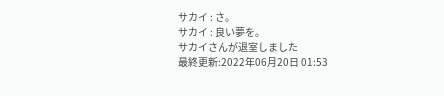サカイ : さ。
サカイ : 良い夢を。
サカイさんが退室しました
最終更新:2022年06月20日 01:53